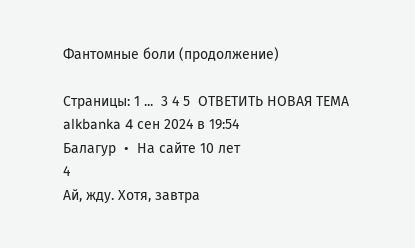Фантомные боли (продолжение)

Страницы: 1 ...  3 4 5  ОТВЕТИТЬ НОВАЯ ТЕМА
alkbanka 4 сен 2024 в 19:54
Балагур  •  На сайте 10 лет
4
Ай, жду. Хотя, завтра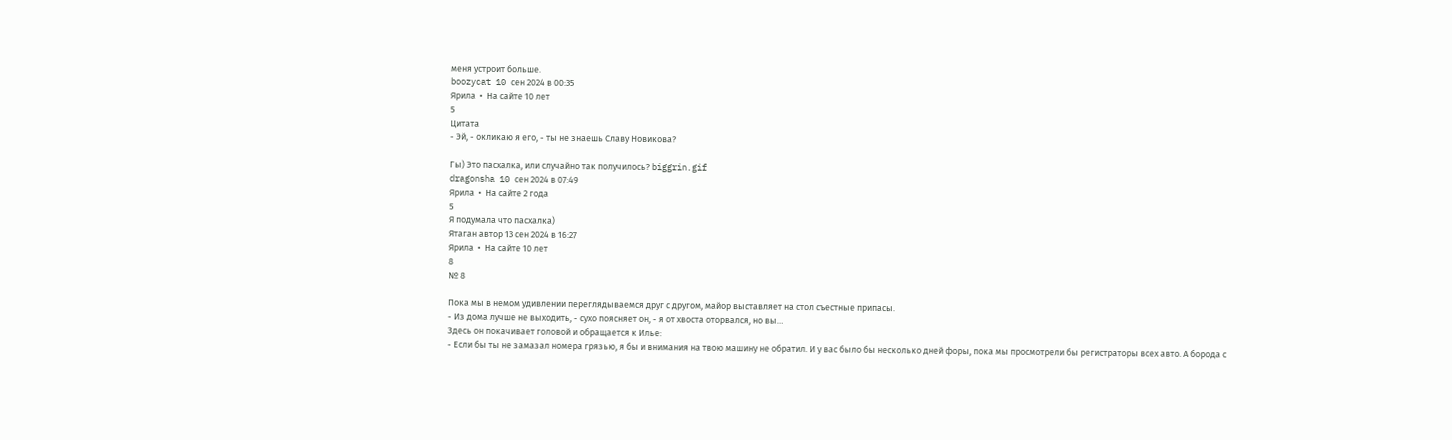меня устроит больше.
boozycat 10 сен 2024 в 00:35
Ярила  •  На сайте 10 лет
5
Цитата
- Эй, - окликаю я его, - ты не знаешь Славу Новикова?

Гы) Это пасхалка, или случайно так получилось? biggrin.gif
dragonsha 10 сен 2024 в 07:49
Ярила  •  На сайте 2 года
5
Я подумала что пасхалка)
Ятаган автор 13 сен 2024 в 16:27
Ярила  •  На сайте 10 лет
8
№ 8

Пока мы в немом удивлении переглядываемся друг с другом, майор выставляет на стол съестные припасы.
- Из дома лучше не выходить, - сухо поясняет он, - я от хвоста оторвался, но вы…
Здесь он покачивает головой и обращается к Илье:
- Если бы ты не замазал номера грязью, я бы и внимания на твою машину не обратил. И у вас было бы несколько дней форы, пока мы просмотрели бы регистраторы всех авто. А борода с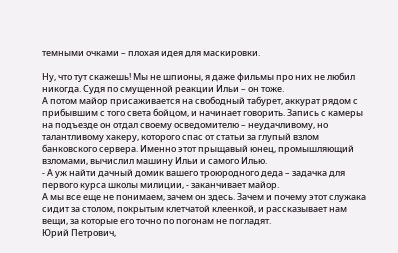темными очками – плохая идея для маскировки.

Ну, что тут скажешь! Мы не шпионы, я даже фильмы про них не любил никогда. Судя по смущенной реакции Ильи – он тоже.
А потом майор присаживается на свободный табурет, аккурат рядом с прибывшим с того света бойцом, и начинает говорить. Запись с камеры на подъезде он отдал своему осведомителю – неудачливому, но талантливому хакеру, которого спас от статьи за глупый взлом банковского сервера. Именно этот прыщавый юнец, промышляющий взломами, вычислил машину Ильи и самого Илью.
- А уж найти дачный домик вашего троюродного деда – задачка для первого курса школы милиции, - заканчивает майор.
А мы все еще не понимаем, зачем он здесь. Зачем и почему этот служака сидит за столом, покрытым клетчатой клеенкой, и рассказывает нам вещи, за которые его точно по погонам не погладят.
Юрий Петрович,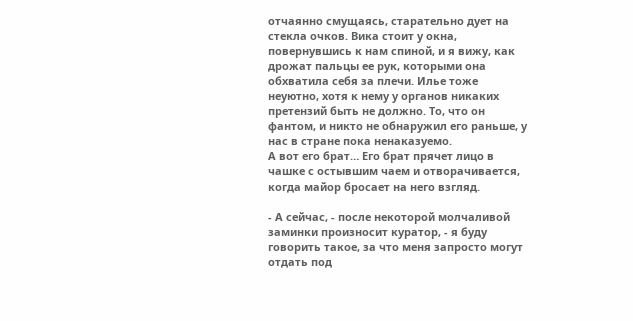отчаянно смущаясь, старательно дует на стекла очков. Вика стоит у окна, повернувшись к нам спиной, и я вижу, как дрожат пальцы ее рук, которыми она обхватила себя за плечи. Илье тоже неуютно, хотя к нему у органов никаких претензий быть не должно. То, что он фантом, и никто не обнаружил его раньше, у нас в стране пока ненаказуемо.
А вот его брат… Его брат прячет лицо в чашке с остывшим чаем и отворачивается, когда майор бросает на него взгляд.

- А сейчас, - после некоторой молчаливой заминки произносит куратор, - я буду говорить такое, за что меня запросто могут отдать под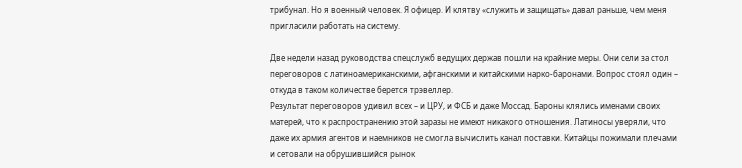трибунал. Но я военный человек. Я офицер. И клятву «служить и защищать» давал раньше, чем меня пригласили работать на систему.

Две недели назад руководства спецслужб ведущих держав пошли на крайние меры. Они сели за стол переговоров с латиноамериканскими, афганскими и китайскими нарко-баронами. Вопрос стоял один – откуда в таком количестве берется трэвеллер.
Результат переговоров удивил всех – и ЦРУ, и ФСБ и даже Моссад. Бароны клялись именами своих матерей, что к распространению этой заразы не имеют никакого отношения. Латиносы уверяли, что даже их армия агентов и наемников не смогла вычислить канал поставки. Китайцы пожимали плечами и сетовали на обрушившийся рынок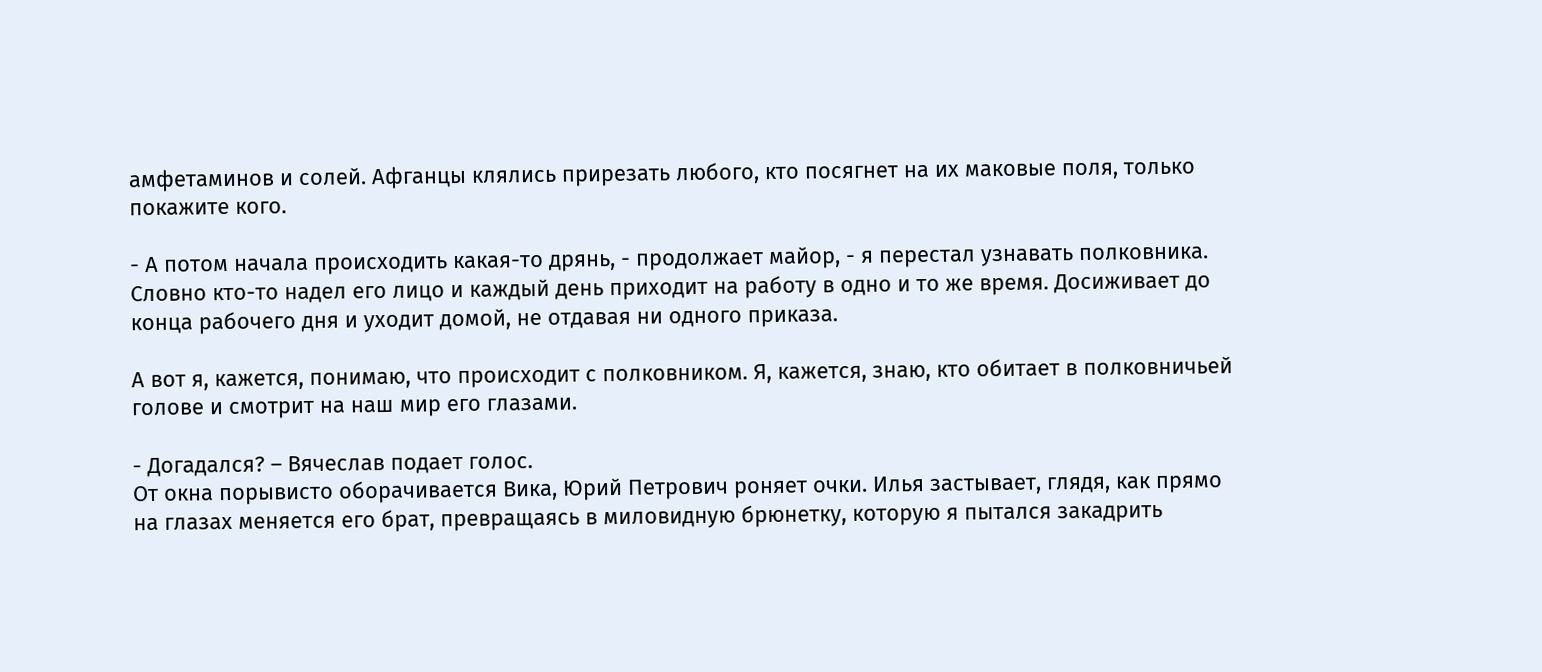амфетаминов и солей. Афганцы клялись прирезать любого, кто посягнет на их маковые поля, только покажите кого.

- А потом начала происходить какая-то дрянь, - продолжает майор, - я перестал узнавать полковника. Словно кто-то надел его лицо и каждый день приходит на работу в одно и то же время. Досиживает до конца рабочего дня и уходит домой, не отдавая ни одного приказа.

А вот я, кажется, понимаю, что происходит с полковником. Я, кажется, знаю, кто обитает в полковничьей голове и смотрит на наш мир его глазами.

- Догадался? – Вячеслав подает голос.
От окна порывисто оборачивается Вика, Юрий Петрович роняет очки. Илья застывает, глядя, как прямо на глазах меняется его брат, превращаясь в миловидную брюнетку, которую я пытался закадрить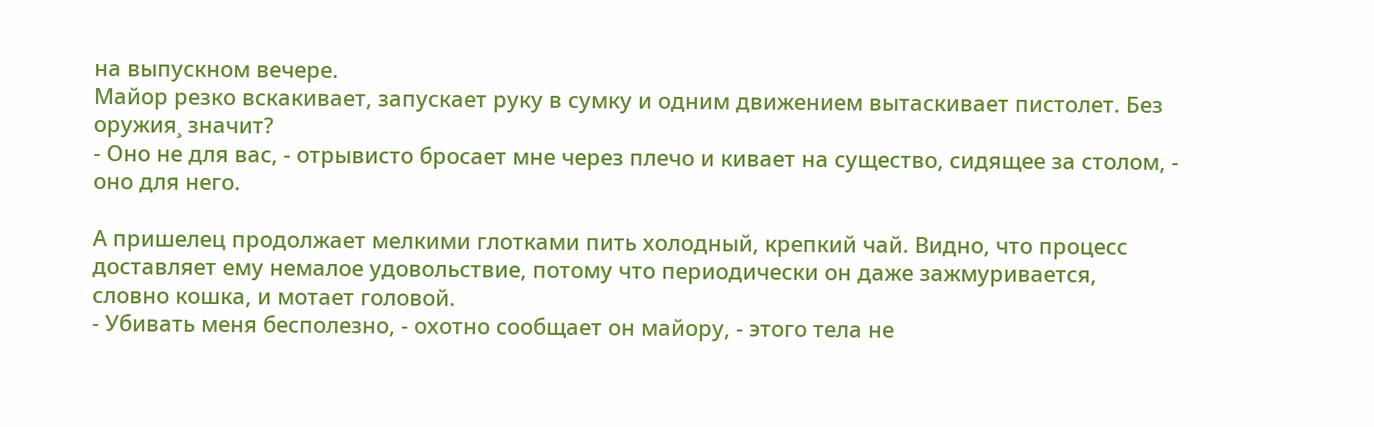на выпускном вечере.
Майор резко вскакивает, запускает руку в сумку и одним движением вытаскивает пистолет. Без оружия¸ значит?
- Оно не для вас, - отрывисто бросает мне через плечо и кивает на существо, сидящее за столом, - оно для него.

А пришелец продолжает мелкими глотками пить холодный, крепкий чай. Видно, что процесс доставляет ему немалое удовольствие, потому что периодически он даже зажмуривается, словно кошка, и мотает головой.
- Убивать меня бесполезно, - охотно сообщает он майору, - этого тела не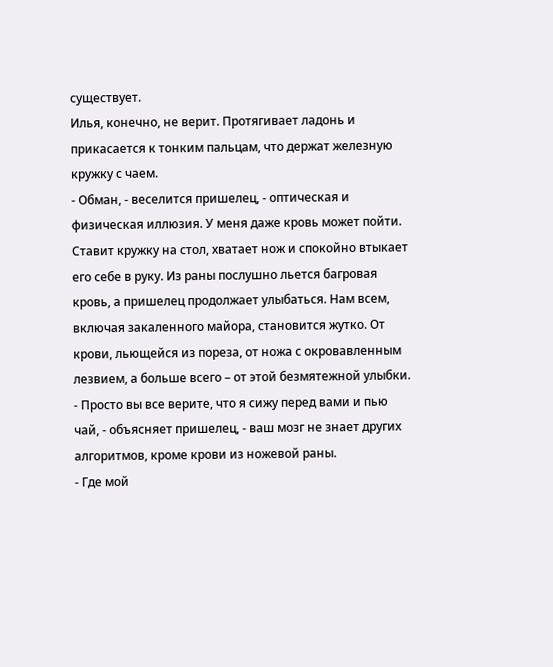существует.
Илья, конечно, не верит. Протягивает ладонь и прикасается к тонким пальцам, что держат железную кружку с чаем.
- Обман, - веселится пришелец, - оптическая и физическая иллюзия. У меня даже кровь может пойти.
Ставит кружку на стол, хватает нож и спокойно втыкает его себе в руку. Из раны послушно льется багровая кровь, а пришелец продолжает улыбаться. Нам всем, включая закаленного майора, становится жутко. От крови, льющейся из пореза, от ножа с окровавленным лезвием, а больше всего – от этой безмятежной улыбки.
- Просто вы все верите, что я сижу перед вами и пью чай, - объясняет пришелец, - ваш мозг не знает других алгоритмов, кроме крови из ножевой раны.
- Где мой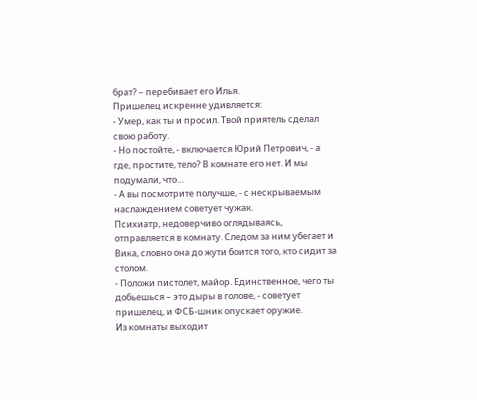брат? – перебивает его Илья.
Пришелец искренне удивляется:
- Умер, как ты и просил. Твой приятель сделал свою работу.
- Но постойте, - включается Юрий Петрович, - а где, простите, тело? В комнате его нет. И мы подумали, что…
- А вы посмотрите получше, - с нескрываемым наслаждением советует чужак.
Психиатр, недоверчиво оглядываясь, отправляется в комнату. Следом за ним убегает и Вика, словно она до жути боится того, кто сидит за столом.
- Положи пистолет, майор. Единственное, чего ты добьешься – это дыры в голове, - советует пришелец, и ФСБ-шник опускает оружие.
Из комнаты выходит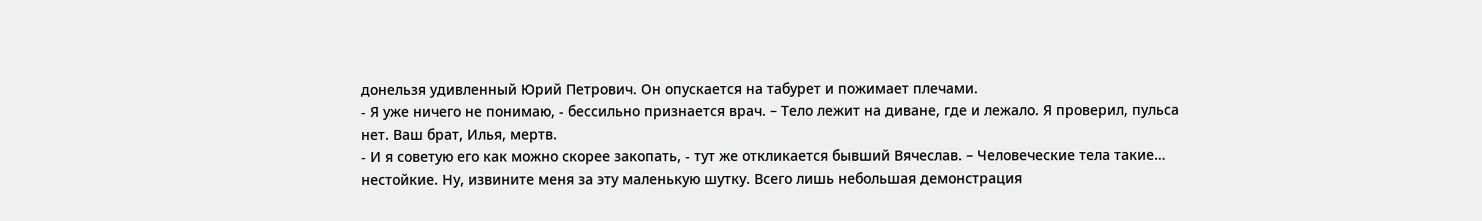донельзя удивленный Юрий Петрович. Он опускается на табурет и пожимает плечами.
- Я уже ничего не понимаю, - бессильно признается врач. – Тело лежит на диване, где и лежало. Я проверил, пульса нет. Ваш брат, Илья, мертв.
- И я советую его как можно скорее закопать, - тут же откликается бывший Вячеслав. – Человеческие тела такие… нестойкие. Ну, извините меня за эту маленькую шутку. Всего лишь небольшая демонстрация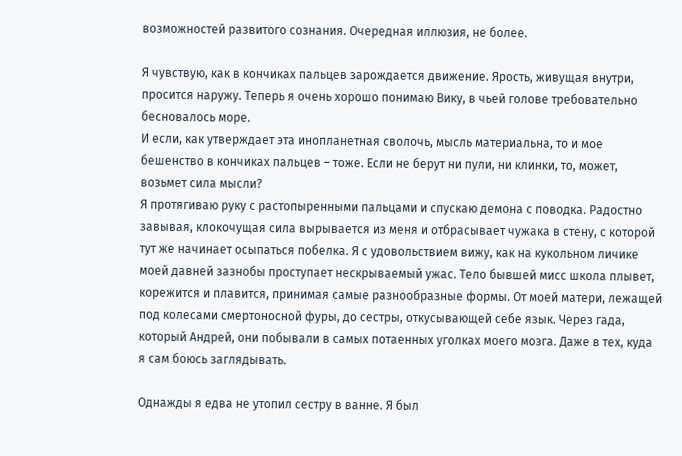возможностей развитого сознания. Очередная иллюзия, не более.

Я чувствую, как в кончиках пальцев зарождается движение. Ярость, живущая внутри, просится наружу. Теперь я очень хорошо понимаю Вику, в чьей голове требовательно бесновалось море.
И если, как утверждает эта инопланетная сволочь, мысль материальна, то и мое бешенство в кончиках пальцев – тоже. Если не берут ни пули, ни клинки, то, может, возьмет сила мысли?
Я протягиваю руку с растопыренными пальцами и спускаю демона с поводка. Радостно завывая, клокочущая сила вырывается из меня и отбрасывает чужака в стену, с которой тут же начинает осыпаться побелка. Я с удовольствием вижу, как на кукольном личике моей давней зазнобы проступает нескрываемый ужас. Тело бывшей мисс школа плывет, корежится и плавится, принимая самые разнообразные формы. От моей матери, лежащей под колесами смертоносной фуры, до сестры, откусывающей себе язык. Через гада, который Андрей, они побывали в самых потаенных уголках моего мозга. Даже в тех, куда я сам боюсь заглядывать.

Однажды я едва не утопил сестру в ванне. Я был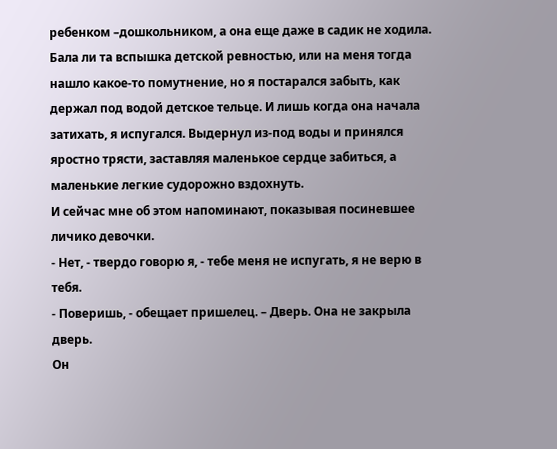ребенком –дошкольником, а она еще даже в садик не ходила. Бала ли та вспышка детской ревностью, или на меня тогда нашло какое-то помутнение, но я постарался забыть, как держал под водой детское тельце. И лишь когда она начала затихать, я испугался. Выдернул из-под воды и принялся яростно трясти, заставляя маленькое сердце забиться, а маленькие легкие судорожно вздохнуть.
И сейчас мне об этом напоминают, показывая посиневшее личико девочки.
- Нет, - твердо говорю я, - тебе меня не испугать, я не верю в тебя.
- Поверишь, - обещает пришелец. – Дверь. Она не закрыла дверь.
Он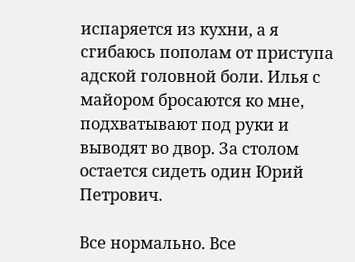испаряется из кухни, а я сгибаюсь пополам от приступа адской головной боли. Илья с майором бросаются ко мне, подхватывают под руки и выводят во двор. За столом остается сидеть один Юрий Петрович.

Все нормально. Все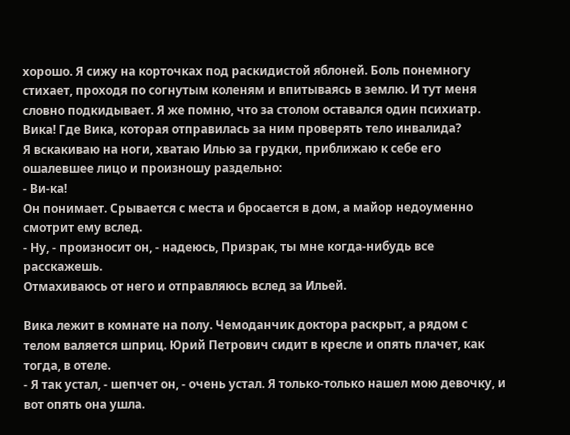хорошо. Я сижу на корточках под раскидистой яблоней. Боль понемногу стихает, проходя по согнутым коленям и впитываясь в землю. И тут меня словно подкидывает. Я же помню, что за столом оставался один психиатр. Вика! Где Вика, которая отправилась за ним проверять тело инвалида?
Я вскакиваю на ноги, хватаю Илью за грудки, приближаю к себе его ошалевшее лицо и произношу раздельно:
- Ви-ка!
Он понимает. Срывается с места и бросается в дом, а майор недоуменно смотрит ему вслед.
- Ну, - произносит он, - надеюсь, Призрак, ты мне когда-нибудь все расскажешь.
Отмахиваюсь от него и отправляюсь вслед за Ильей.

Вика лежит в комнате на полу. Чемоданчик доктора раскрыт, а рядом с телом валяется шприц. Юрий Петрович сидит в кресле и опять плачет, как тогда, в отеле.
- Я так устал, - шепчет он, - очень устал. Я только-только нашел мою девочку, и вот опять она ушла.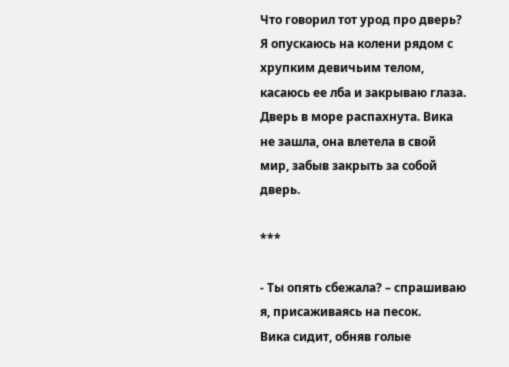Что говорил тот урод про дверь? Я опускаюсь на колени рядом с хрупким девичьим телом, касаюсь ее лба и закрываю глаза.
Дверь в море распахнута. Вика не зашла, она влетела в свой мир, забыв закрыть за собой дверь.

***

- Ты опять сбежала? – спрашиваю я, присаживаясь на песок.
Вика сидит, обняв голые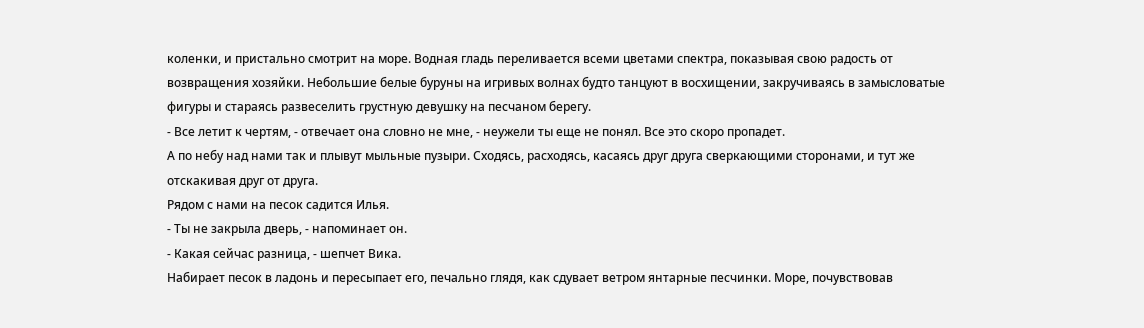коленки, и пристально смотрит на море. Водная гладь переливается всеми цветами спектра, показывая свою радость от возвращения хозяйки. Небольшие белые буруны на игривых волнах будто танцуют в восхищении, закручиваясь в замысловатые фигуры и стараясь развеселить грустную девушку на песчаном берегу.
- Все летит к чертям, - отвечает она словно не мне, - неужели ты еще не понял. Все это скоро пропадет.
А по небу над нами так и плывут мыльные пузыри. Сходясь, расходясь, касаясь друг друга сверкающими сторонами, и тут же отскакивая друг от друга.
Рядом с нами на песок садится Илья.
- Ты не закрыла дверь, - напоминает он.
- Какая сейчас разница, - шепчет Вика.
Набирает песок в ладонь и пересыпает его, печально глядя, как сдувает ветром янтарные песчинки. Море, почувствовав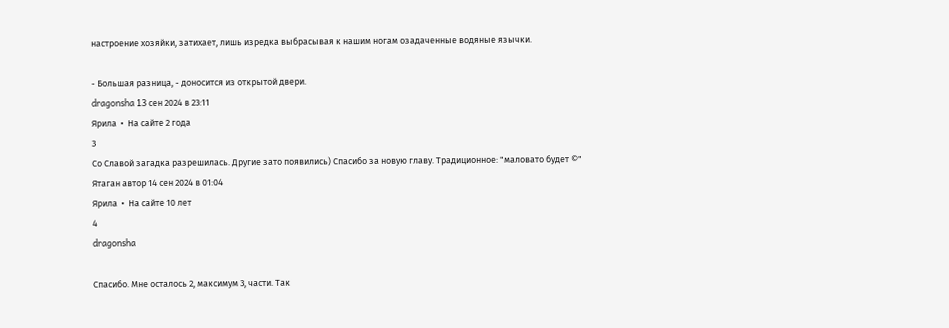настроение хозяйки, затихает, лишь изредка выбрасывая к нашим ногам озадаченные водяные язычки.

- Большая разница, - доносится из открытой двери.
dragonsha 13 сен 2024 в 23:11
Ярила  •  На сайте 2 года
3
Со Славой загадка разрешилась. Другие зато появились) Спасибо за новую главу. Традиционное: "маловато будет ©"
Ятаган автор 14 сен 2024 в 01:04
Ярила  •  На сайте 10 лет
4
dragonsha

Спасибо. Мне осталось 2, максимум 3, части. Так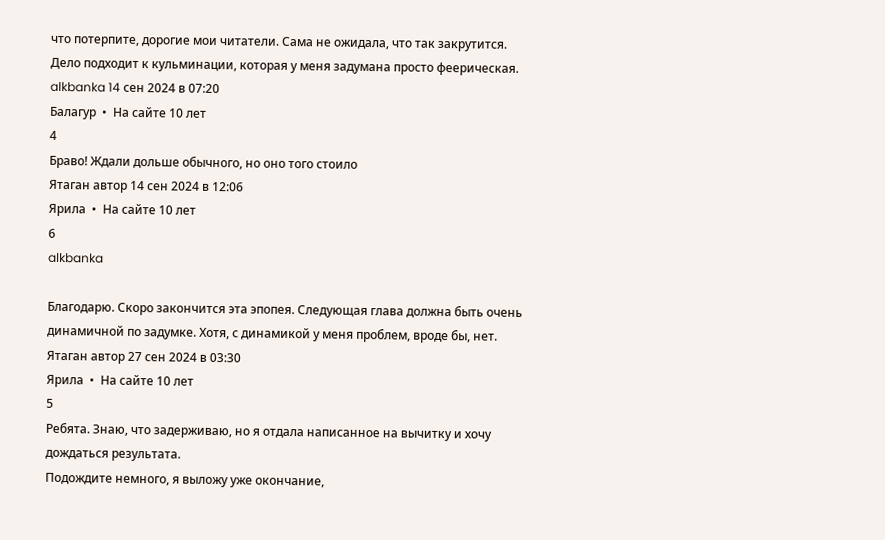что потерпите, дорогие мои читатели. Сама не ожидала, что так закрутится.
Дело подходит к кульминации, которая у меня задумана просто феерическая.
alkbanka 14 сен 2024 в 07:20
Балагур  •  На сайте 10 лет
4
Браво! Ждали дольше обычного, но оно того стоило
Ятаган автор 14 сен 2024 в 12:06
Ярила  •  На сайте 10 лет
6
alkbanka

Благодарю. Скоро закончится эта эпопея. Следующая глава должна быть очень динамичной по задумке. Хотя, с динамикой у меня проблем, вроде бы, нет.
Ятаган автор 27 сен 2024 в 03:30
Ярила  •  На сайте 10 лет
5
Ребята. Знаю, что задерживаю, но я отдала написанное на вычитку и хочу дождаться результата.
Подождите немного, я выложу уже окончание,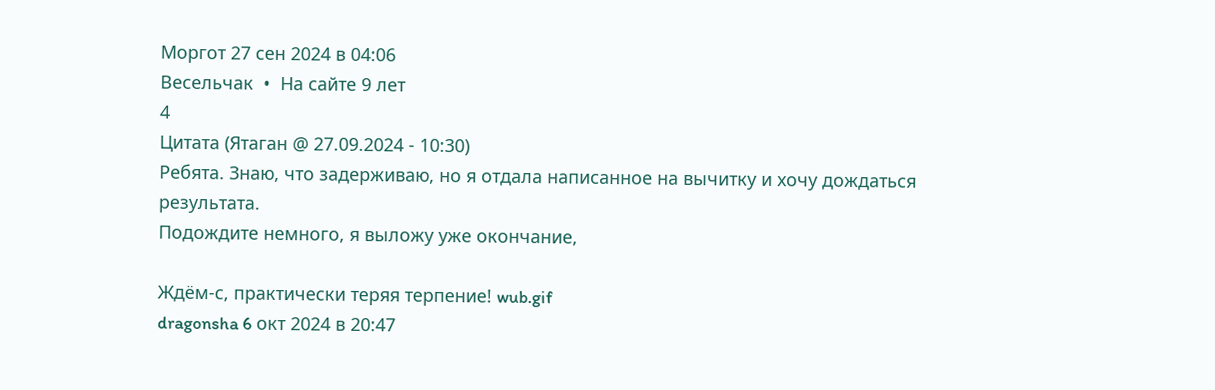Моргот 27 сен 2024 в 04:06
Весельчак  •  На сайте 9 лет
4
Цитата (Ятаган @ 27.09.2024 - 10:30)
Ребята. Знаю, что задерживаю, но я отдала написанное на вычитку и хочу дождаться результата.
Подождите немного, я выложу уже окончание,

Ждём-с, практически теряя терпение! wub.gif
dragonsha 6 окт 2024 в 20:47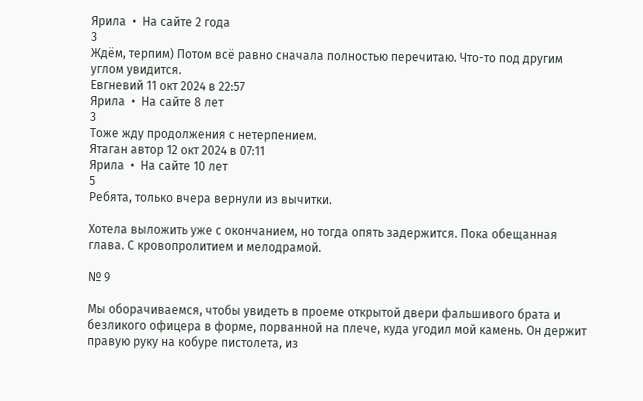Ярила  •  На сайте 2 года
3
Ждём, терпим) Потом всё равно сначала полностью перечитаю. Что-то под другим углом увидится.
Евгневий 11 окт 2024 в 22:57
Ярила  •  На сайте 8 лет
3
Тоже жду продолжения с нетерпением.
Ятаган автор 12 окт 2024 в 07:11
Ярила  •  На сайте 10 лет
5
Ребята, только вчера вернули из вычитки.

Хотела выложить уже с окончанием, но тогда опять задержится. Пока обещанная глава. С кровопролитием и мелодрамой.

№ 9

Мы оборачиваемся, чтобы увидеть в проеме открытой двери фальшивого брата и безликого офицера в форме, порванной на плече, куда угодил мой камень. Он держит правую руку на кобуре пистолета, из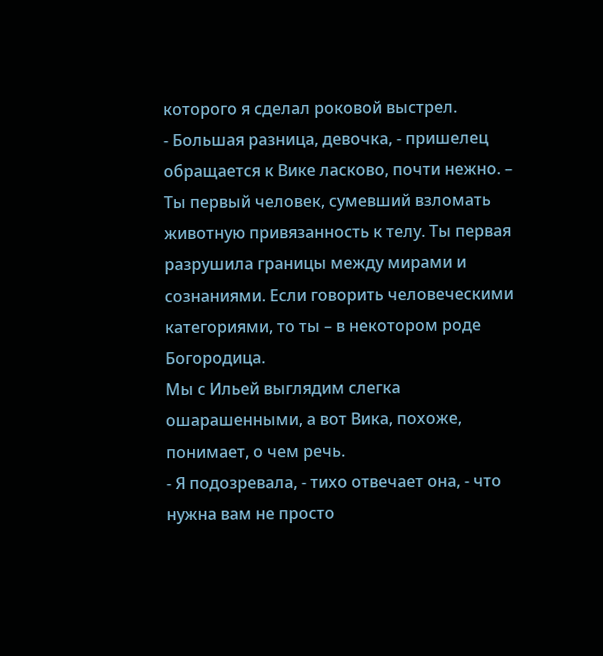которого я сделал роковой выстрел.
- Большая разница, девочка, - пришелец обращается к Вике ласково, почти нежно. – Ты первый человек, сумевший взломать животную привязанность к телу. Ты первая разрушила границы между мирами и сознаниями. Если говорить человеческими категориями, то ты – в некотором роде Богородица.
Мы с Ильей выглядим слегка ошарашенными, а вот Вика, похоже, понимает, о чем речь.
- Я подозревала, - тихо отвечает она, - что нужна вам не просто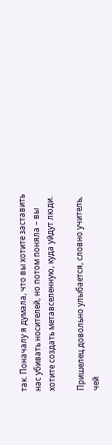так. Поначалу я думала, что вы хотите заставить нас убивать носителей, но потом поняла – вы хотите создать метавселенную, куда уйдут люди.

Пришелец довольно улыбается, словно учитель, чей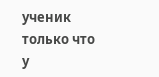ученик только что у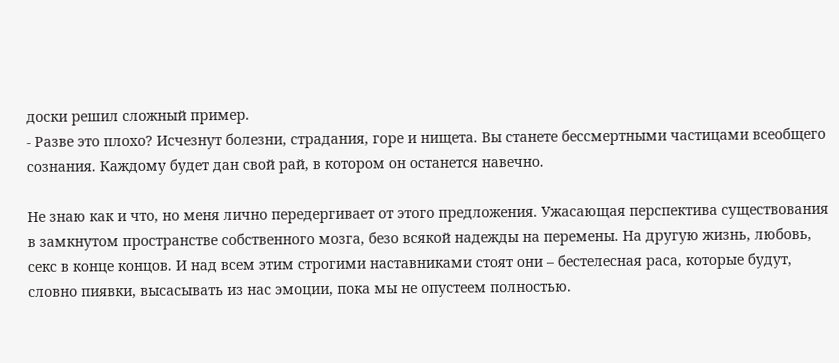доски решил сложный пример.
- Разве это плохо? Исчезнут болезни, страдания, горе и нищета. Вы станете бессмертными частицами всеобщего сознания. Каждому будет дан свой рай, в котором он останется навечно.

Не знаю как и что, но меня лично передергивает от этого предложения. Ужасающая перспектива существования в замкнутом пространстве собственного мозга, безо всякой надежды на перемены. На другую жизнь, любовь, секс в конце концов. И над всем этим строгими наставниками стоят они – бестелесная раса, которые будут, словно пиявки, высасывать из нас эмоции, пока мы не опустеем полностью.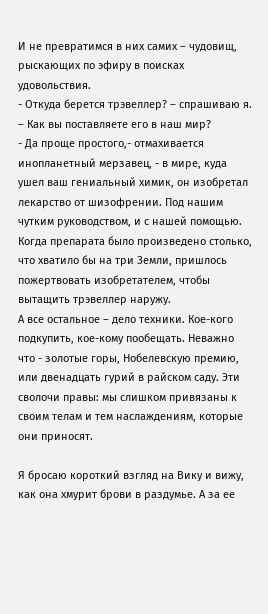И не превратимся в них самих – чудовищ, рыскающих по эфиру в поисках удовольствия.
- Откуда берется трэвеллер? – спрашиваю я. – Как вы поставляете его в наш мир?
- Да проще простого,- отмахивается инопланетный мерзавец, - в мире, куда ушел ваш гениальный химик, он изобретал лекарство от шизофрении. Под нашим чутким руководством, и с нашей помощью. Когда препарата было произведено столько, что хватило бы на три Земли, пришлось пожертвовать изобретателем, чтобы вытащить трэвеллер наружу.
А все остальное – дело техники. Кое-кого подкупить, кое-кому пообещать. Неважно что - золотые горы, Нобелевскую премию, или двенадцать гурий в райском саду. Эти сволочи правы: мы слишком привязаны к своим телам и тем наслаждениям, которые они приносят.

Я бросаю короткий взгляд на Вику и вижу, как она хмурит брови в раздумье. А за ее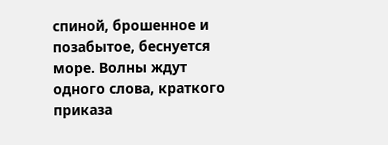спиной, брошенное и позабытое, беснуется море. Волны ждут одного слова, краткого приказа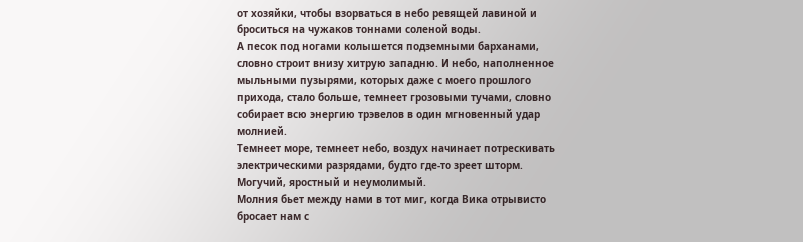от хозяйки, чтобы взорваться в небо ревящей лавиной и броситься на чужаков тоннами соленой воды.
А песок под ногами колышется подземными барханами, словно строит внизу хитрую западню. И небо, наполненное мыльными пузырями, которых даже с моего прошлого прихода, стало больше, темнеет грозовыми тучами, словно собирает всю энергию трэвелов в один мгновенный удар молнией.
Темнеет море, темнеет небо, воздух начинает потрескивать электрическими разрядами, будто где-то зреет шторм. Могучий, яростный и неумолимый.
Молния бьет между нами в тот миг, когда Вика отрывисто бросает нам с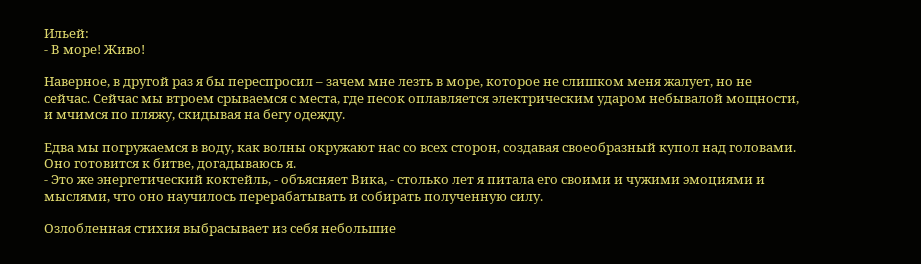Ильей:
- В море! Живо!

Наверное, в другой раз я бы переспросил – зачем мне лезть в море, которое не слишком меня жалует, но не сейчас. Сейчас мы втроем срываемся с места, где песок оплавляется электрическим ударом небывалой мощности, и мчимся по пляжу, скидывая на бегу одежду.

Едва мы погружаемся в воду, как волны окружают нас со всех сторон, создавая своеобразный купол над головами. Оно готовится к битве, догадываюсь я.
- Это же энергетический коктейль, - объясняет Вика, - столько лет я питала его своими и чужими эмоциями и мыслями, что оно научилось перерабатывать и собирать полученную силу.

Озлобленная стихия выбрасывает из себя небольшие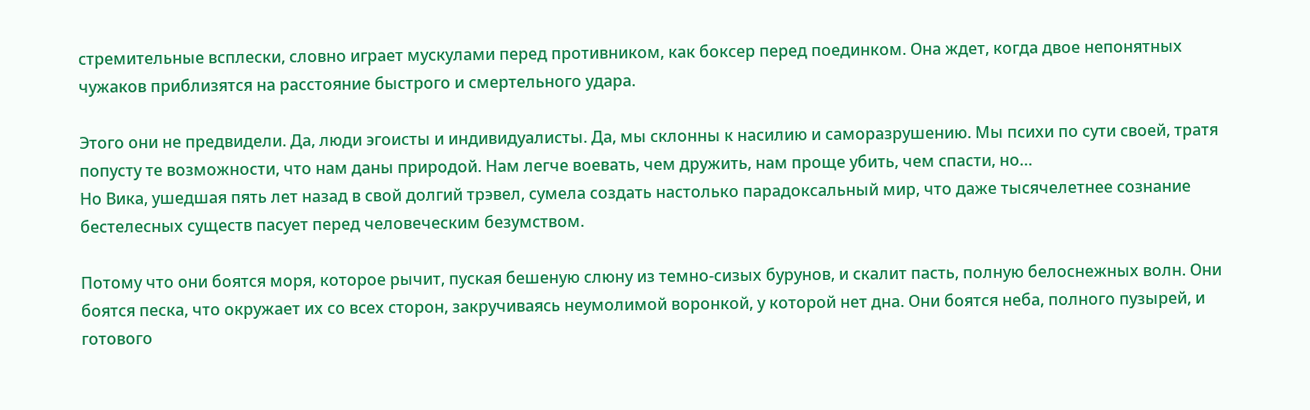стремительные всплески, словно играет мускулами перед противником, как боксер перед поединком. Она ждет, когда двое непонятных чужаков приблизятся на расстояние быстрого и смертельного удара.

Этого они не предвидели. Да, люди эгоисты и индивидуалисты. Да, мы склонны к насилию и саморазрушению. Мы психи по сути своей, тратя попусту те возможности, что нам даны природой. Нам легче воевать, чем дружить, нам проще убить, чем спасти, но…
Но Вика, ушедшая пять лет назад в свой долгий трэвел, сумела создать настолько парадоксальный мир, что даже тысячелетнее сознание бестелесных существ пасует перед человеческим безумством.

Потому что они боятся моря, которое рычит, пуская бешеную слюну из темно-сизых бурунов, и скалит пасть, полную белоснежных волн. Они боятся песка, что окружает их со всех сторон, закручиваясь неумолимой воронкой, у которой нет дна. Они боятся неба, полного пузырей, и готового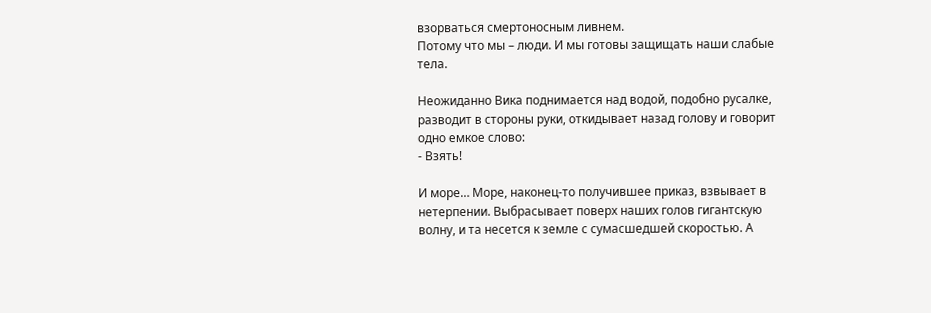взорваться смертоносным ливнем.
Потому что мы – люди. И мы готовы защищать наши слабые тела.

Неожиданно Вика поднимается над водой, подобно русалке, разводит в стороны руки, откидывает назад голову и говорит одно емкое слово:
- Взять!

И море… Море, наконец-то получившее приказ, взвывает в нетерпении. Выбрасывает поверх наших голов гигантскую волну, и та несется к земле с сумасшедшей скоростью. А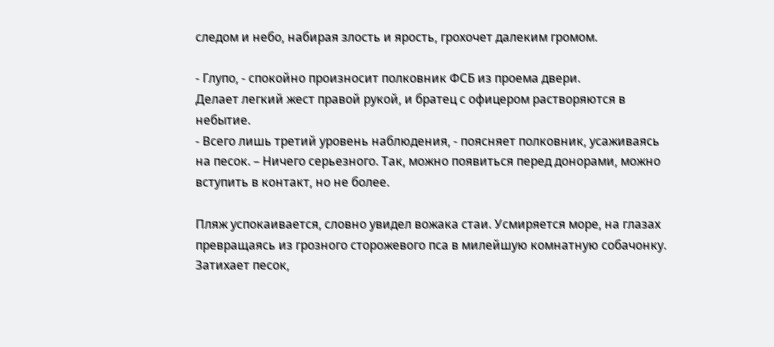следом и небо, набирая злость и ярость, грохочет далеким громом.

- Глупо, - спокойно произносит полковник ФСБ из проема двери.
Делает легкий жест правой рукой, и братец с офицером растворяются в небытие.
- Всего лишь третий уровень наблюдения, - поясняет полковник, усаживаясь на песок. – Ничего серьезного. Так, можно появиться перед донорами, можно вступить в контакт, но не более.

Пляж успокаивается, словно увидел вожака стаи. Усмиряется море, на глазах превращаясь из грозного сторожевого пса в милейшую комнатную собачонку. Затихает песок,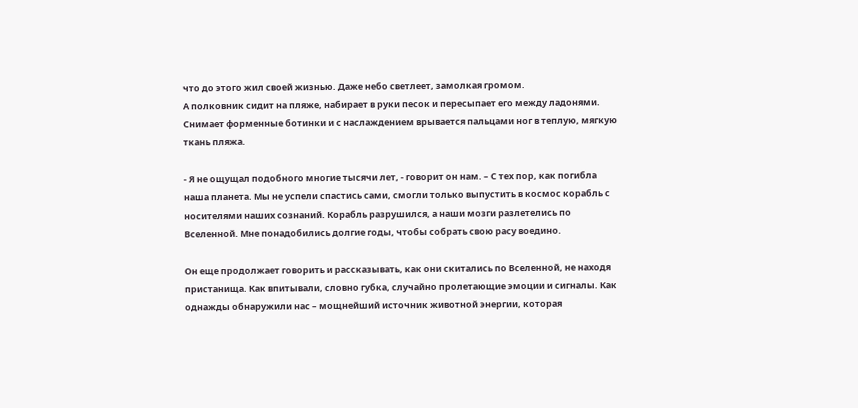что до этого жил своей жизнью. Даже небо светлеет, замолкая громом.
А полковник сидит на пляже, набирает в руки песок и пересыпает его между ладонями. Снимает форменные ботинки и с наслаждением врывается пальцами ног в теплую, мягкую ткань пляжа.

- Я не ощущал подобного многие тысячи лет, - говорит он нам. – С тех пор, как погибла наша планета. Мы не успели спастись сами, смогли только выпустить в космос корабль с носителями наших сознаний. Корабль разрушился, а наши мозги разлетелись по Вселенной. Мне понадобились долгие годы, чтобы собрать свою расу воедино.

Он еще продолжает говорить и рассказывать, как они скитались по Вселенной, не находя пристанища. Как впитывали, словно губка, случайно пролетающие эмоции и сигналы. Как однажды обнаружили нас – мощнейший источник животной энергии, которая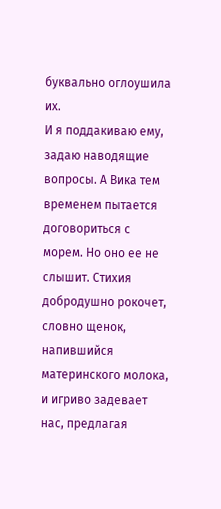буквально оглоушила их.
И я поддакиваю ему, задаю наводящие вопросы. А Вика тем временем пытается договориться с морем. Но оно ее не слышит. Стихия добродушно рокочет, словно щенок, напившийся материнского молока, и игриво задевает нас, предлагая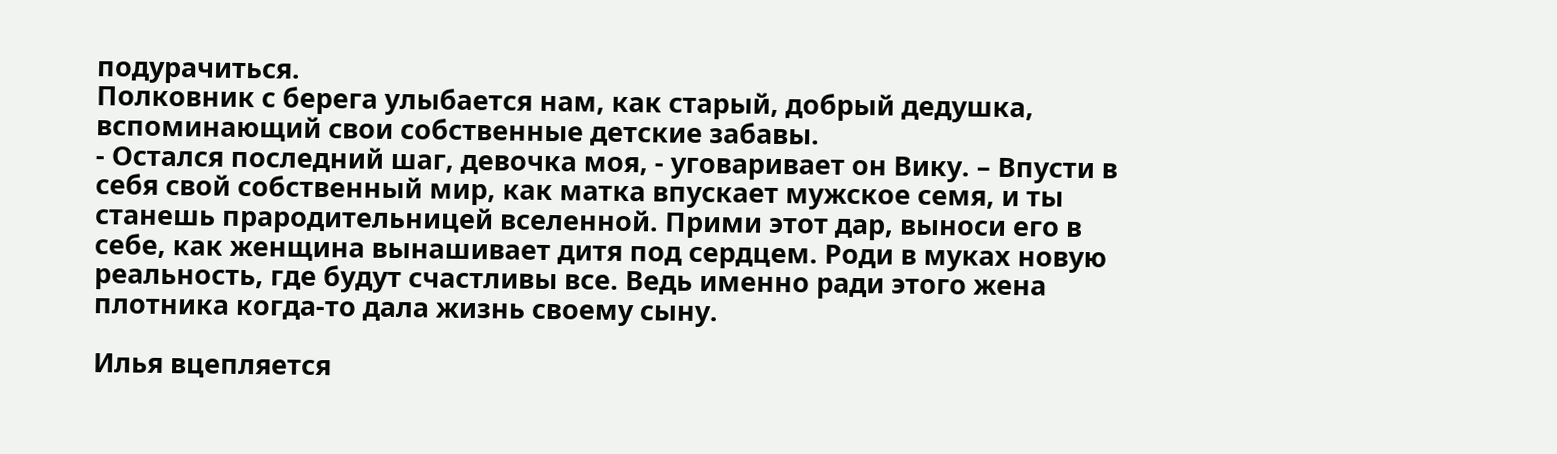подурачиться.
Полковник с берега улыбается нам, как старый, добрый дедушка, вспоминающий свои собственные детские забавы.
- Остался последний шаг, девочка моя, - уговаривает он Вику. – Впусти в себя свой собственный мир, как матка впускает мужское семя, и ты станешь прародительницей вселенной. Прими этот дар, выноси его в себе, как женщина вынашивает дитя под сердцем. Роди в муках новую реальность, где будут счастливы все. Ведь именно ради этого жена плотника когда-то дала жизнь своему сыну.

Илья вцепляется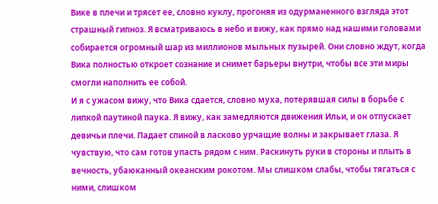Вике в плечи и трясет ее, словно куклу, прогоняя из одурманенного взгляда этот страшный гипноз. Я всматриваюсь в небо и вижу, как прямо над нашими головами собирается огромный шар из миллионов мыльных пузырей. Они словно ждут, когда Вика полностью откроет сознание и снимет барьеры внутри, чтобы все эти миры смогли наполнить ее собой.
И я с ужасом вижу, что Вика сдается, словно муха, потерявшая силы в борьбе с липкой паутиной паука. Я вижу, как замедляются движения Ильи, и он отпускает девичьи плечи. Падает спиной в ласково урчащие волны и закрывает глаза. Я чувствую, что сам готов упасть рядом с ним. Раскинуть руки в стороны и плыть в вечность, убаюканный океанским рокотом. Мы слишком слабы, чтобы тягаться с ними, слишком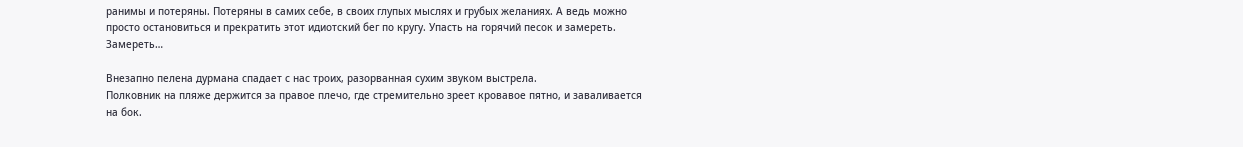ранимы и потеряны. Потеряны в самих себе, в своих глупых мыслях и грубых желаниях. А ведь можно просто остановиться и прекратить этот идиотский бег по кругу. Упасть на горячий песок и замереть. Замереть…

Внезапно пелена дурмана спадает с нас троих, разорванная сухим звуком выстрела.
Полковник на пляже держится за правое плечо, где стремительно зреет кровавое пятно, и заваливается на бок.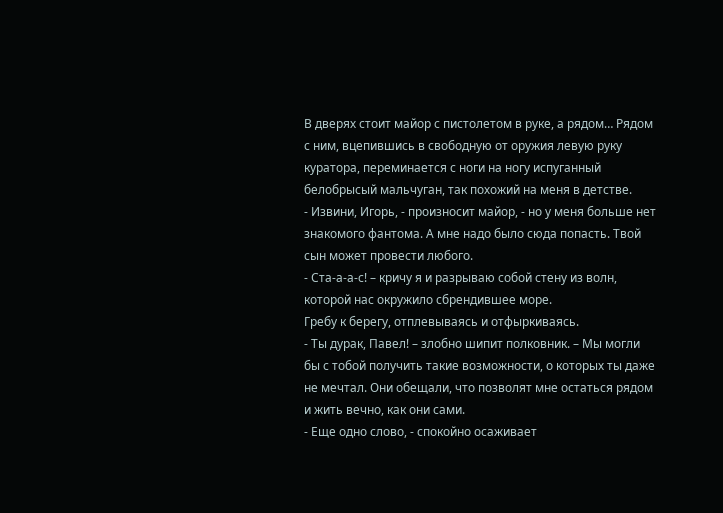В дверях стоит майор с пистолетом в руке, а рядом… Рядом с ним, вцепившись в свободную от оружия левую руку куратора, переминается с ноги на ногу испуганный белобрысый мальчуган, так похожий на меня в детстве.
- Извини, Игорь, - произносит майор, - но у меня больше нет знакомого фантома. А мне надо было сюда попасть. Твой сын может провести любого.
- Ста-а-а-с! – кричу я и разрываю собой стену из волн, которой нас окружило сбрендившее море.
Гребу к берегу, отплевываясь и отфыркиваясь.
- Ты дурак, Павел! – злобно шипит полковник. – Мы могли бы с тобой получить такие возможности, о которых ты даже не мечтал. Они обещали, что позволят мне остаться рядом и жить вечно, как они сами.
- Еще одно слово, - спокойно осаживает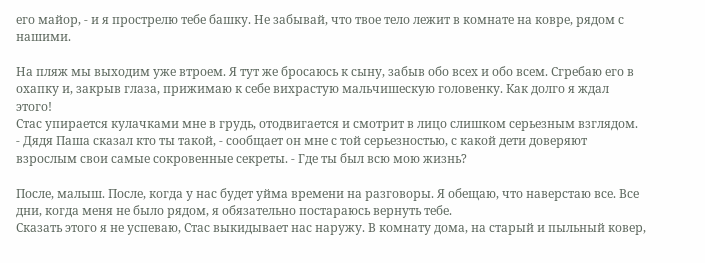его майор, - и я прострелю тебе башку. Не забывай, что твое тело лежит в комнате на ковре, рядом с нашими.

На пляж мы выходим уже втроем. Я тут же бросаюсь к сыну, забыв обо всех и обо всем. Сгребаю его в охапку и, закрыв глаза, прижимаю к себе вихрастую мальчишескую головенку. Как долго я ждал этого!
Стас упирается кулачками мне в грудь, отодвигается и смотрит в лицо слишком серьезным взглядом.
- Дядя Паша сказал кто ты такой, - сообщает он мне с той серьезностью, с какой дети доверяют взрослым свои самые сокровенные секреты. - Где ты был всю мою жизнь?

После, малыш. После, когда у нас будет уйма времени на разговоры. Я обещаю, что наверстаю все. Все дни, когда меня не было рядом, я обязательно постараюсь вернуть тебе.
Сказать этого я не успеваю, Стас выкидывает нас наружу. В комнату дома, на старый и пыльный ковер,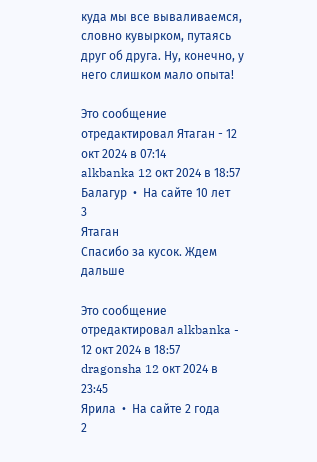куда мы все вываливаемся, словно кувырком, путаясь друг об друга. Ну, конечно, у него слишком мало опыта!

Это сообщение отредактировал Ятаган - 12 окт 2024 в 07:14
alkbanka 12 окт 2024 в 18:57
Балагур  •  На сайте 10 лет
3
Ятаган
Спасибо за кусок. Ждем дальше

Это сообщение отредактировал alkbanka - 12 окт 2024 в 18:57
dragonsha 12 окт 2024 в 23:45
Ярила  •  На сайте 2 года
2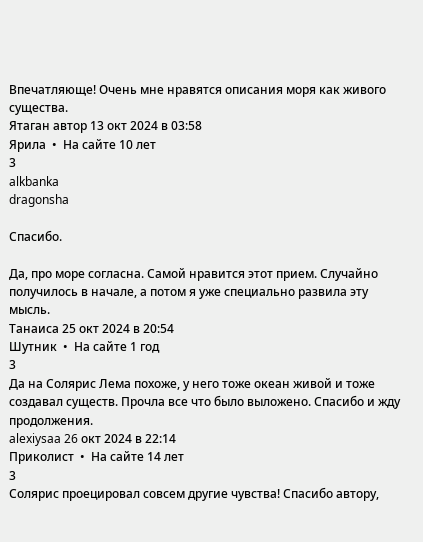Впечатляюще! Очень мне нравятся описания моря как живого существа.
Ятаган автор 13 окт 2024 в 03:58
Ярила  •  На сайте 10 лет
3
alkbanka
dragonsha

Спасибо.

Да, про море согласна. Самой нравится этот прием. Случайно получилось в начале, а потом я уже специально развила эту мысль.
Танаиса 25 окт 2024 в 20:54
Шутник  •  На сайте 1 год
3
Да на Солярис Лема похоже, у него тоже океан живой и тоже создавал существ. Прочла все что было выложено. Спасибо и жду продолжения.
alexiysaa 26 окт 2024 в 22:14
Приколист  •  На сайте 14 лет
3
Солярис проецировал совсем другие чувства! Спасибо автору,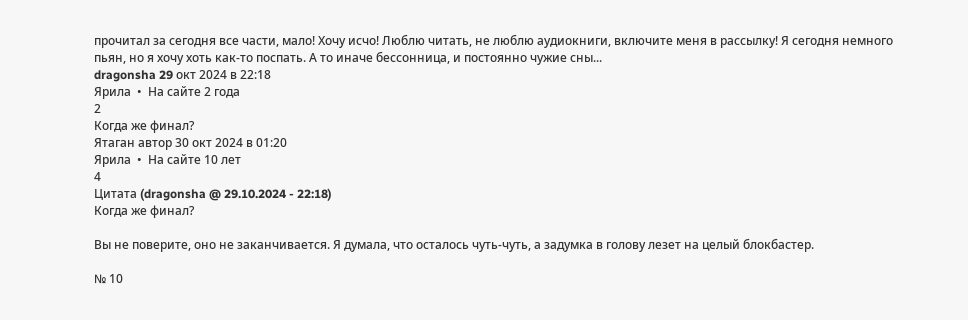прочитал за сегодня все части, мало! Хочу исчо! Люблю читать, не люблю аудиокниги, включите меня в рассылку! Я сегодня немного пьян, но я хочу хоть как-то поспать. А то иначе бессонница, и постоянно чужие сны...
dragonsha 29 окт 2024 в 22:18
Ярила  •  На сайте 2 года
2
Когда же финал?
Ятаган автор 30 окт 2024 в 01:20
Ярила  •  На сайте 10 лет
4
Цитата (dragonsha @ 29.10.2024 - 22:18)
Когда же финал?

Вы не поверите, оно не заканчивается. Я думала, что осталось чуть-чуть, а задумка в голову лезет на целый блокбастер.

№ 10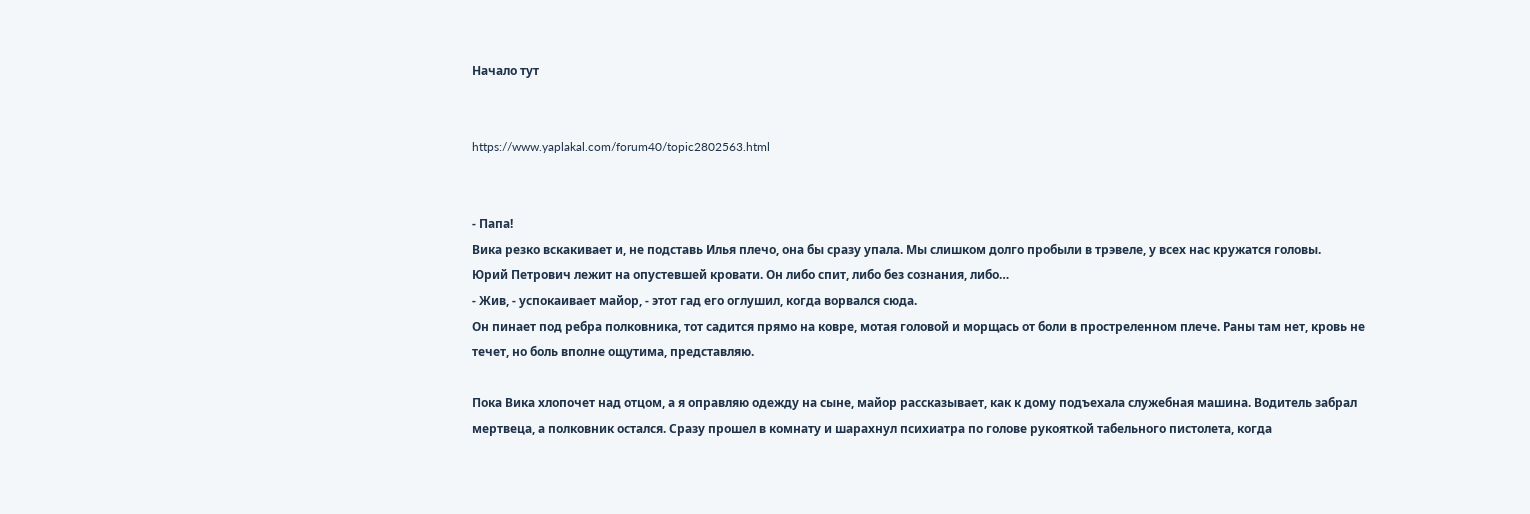Начало тут


https://www.yaplakal.com/forum40/topic2802563.html


- Папа!
Вика резко вскакивает и, не подставь Илья плечо, она бы сразу упала. Мы слишком долго пробыли в трэвеле, у всех нас кружатся головы.
Юрий Петрович лежит на опустевшей кровати. Он либо спит, либо без сознания, либо…
- Жив, - успокаивает майор, - этот гад его оглушил, когда ворвался сюда.
Он пинает под ребра полковника, тот садится прямо на ковре, мотая головой и морщась от боли в простреленном плече. Раны там нет, кровь не течет, но боль вполне ощутима, представляю.

Пока Вика хлопочет над отцом, а я оправляю одежду на сыне, майор рассказывает, как к дому подъехала служебная машина. Водитель забрал мертвеца, а полковник остался. Сразу прошел в комнату и шарахнул психиатра по голове рукояткой табельного пистолета, когда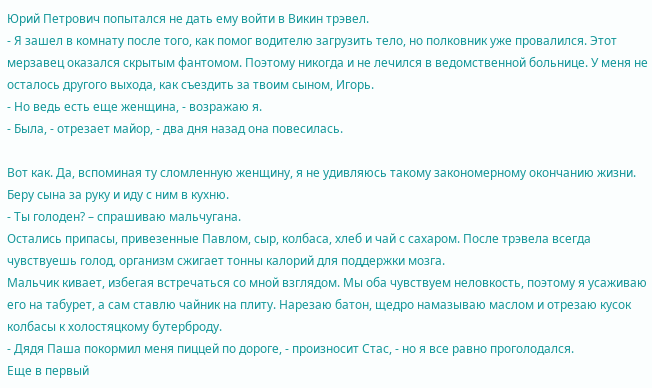Юрий Петрович попытался не дать ему войти в Викин трэвел.
- Я зашел в комнату после того, как помог водителю загрузить тело, но полковник уже провалился. Этот мерзавец оказался скрытым фантомом. Поэтому никогда и не лечился в ведомственной больнице. У меня не осталось другого выхода, как съездить за твоим сыном, Игорь.
- Но ведь есть еще женщина, - возражаю я.
- Была, - отрезает майор, - два дня назад она повесилась.

Вот как. Да, вспоминая ту сломленную женщину, я не удивляюсь такому закономерному окончанию жизни. Беру сына за руку и иду с ним в кухню.
- Ты голоден? – спрашиваю мальчугана.
Остались припасы, привезенные Павлом, сыр, колбаса, хлеб и чай с сахаром. После трэвела всегда чувствуешь голод, организм сжигает тонны калорий для поддержки мозга.
Мальчик кивает, избегая встречаться со мной взглядом. Мы оба чувствуем неловкость, поэтому я усаживаю его на табурет, а сам ставлю чайник на плиту. Нарезаю батон, щедро намазываю маслом и отрезаю кусок колбасы к холостяцкому бутерброду.
- Дядя Паша покормил меня пиццей по дороге, - произносит Стас, - но я все равно проголодался.
Еще в первый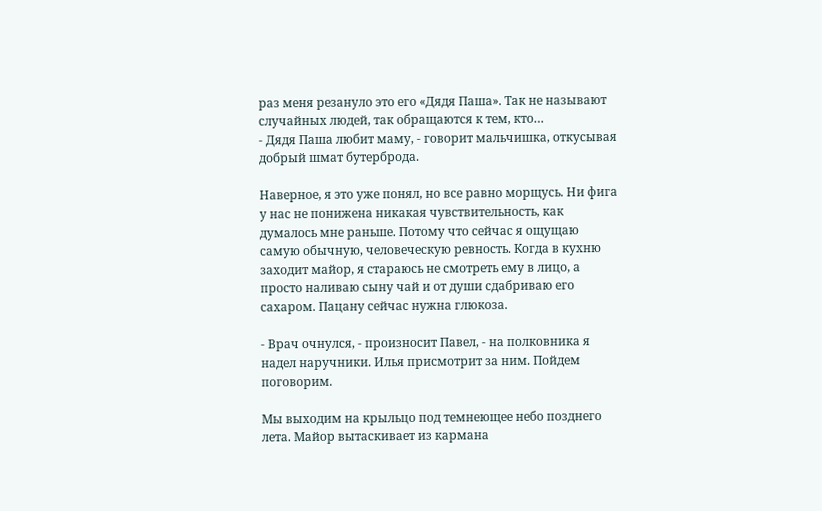раз меня резануло это его «Дядя Паша». Так не называют случайных людей, так обращаются к тем, кто…
- Дядя Паша любит маму, - говорит мальчишка, откусывая добрый шмат бутерброда.

Наверное, я это уже понял, но все равно морщусь. Ни фига у нас не понижена никакая чувствительность, как думалось мне раньше. Потому что сейчас я ощущаю самую обычную, человеческую ревность. Когда в кухню заходит майор, я стараюсь не смотреть ему в лицо, а просто наливаю сыну чай и от души сдабриваю его сахаром. Пацану сейчас нужна глюкоза.

- Врач очнулся, - произносит Павел, - на полковника я надел наручники. Илья присмотрит за ним. Пойдем поговорим.

Мы выходим на крыльцо под темнеющее небо позднего лета. Майор вытаскивает из кармана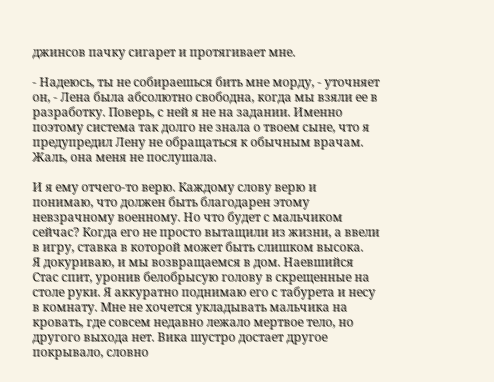джинсов пачку сигарет и протягивает мне.

- Надеюсь, ты не собираешься бить мне морду, - уточняет он, - Лена была абсолютно свободна, когда мы взяли ее в разработку. Поверь, с ней я не на задании. Именно поэтому система так долго не знала о твоем сыне, что я предупредил Лену не обращаться к обычным врачам. Жаль, она меня не послушала.

И я ему отчего-то верю. Каждому слову верю и понимаю, что должен быть благодарен этому невзрачному военному. Но что будет с мальчиком сейчас? Когда его не просто вытащили из жизни, а ввели в игру, ставка в которой может быть слишком высока.
Я докуриваю, и мы возвращаемся в дом. Наевшийся Стас спит, уронив белобрысую голову в скрещенные на столе руки. Я аккуратно поднимаю его с табурета и несу в комнату. Мне не хочется укладывать мальчика на кровать, где совсем недавно лежало мертвое тело, но другого выхода нет. Вика шустро достает другое покрывало, словно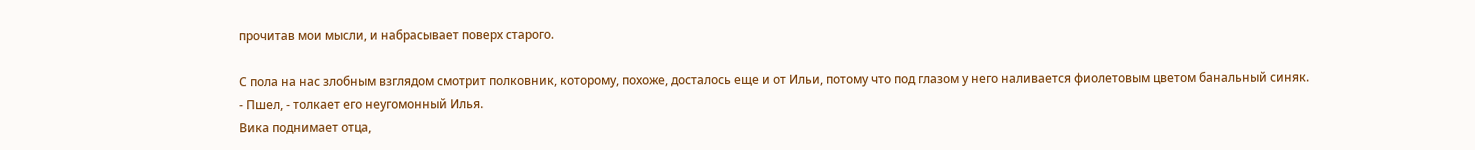прочитав мои мысли, и набрасывает поверх старого.

С пола на нас злобным взглядом смотрит полковник, которому, похоже, досталось еще и от Ильи, потому что под глазом у него наливается фиолетовым цветом банальный синяк.
- Пшел, - толкает его неугомонный Илья.
Вика поднимает отца,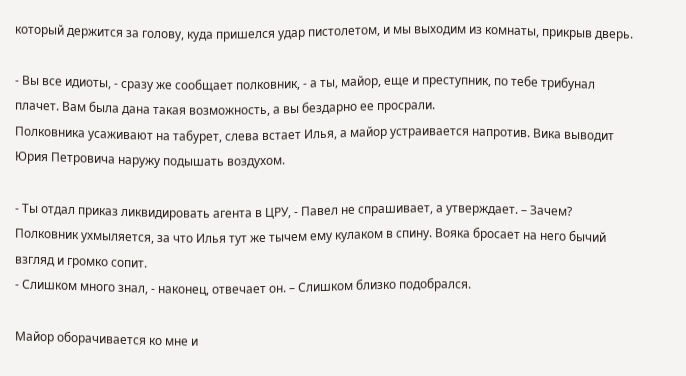который держится за голову, куда пришелся удар пистолетом, и мы выходим из комнаты, прикрыв дверь.

- Вы все идиоты, - сразу же сообщает полковник, - а ты, майор, еще и преступник, по тебе трибунал плачет. Вам была дана такая возможность, а вы бездарно ее просрали.
Полковника усаживают на табурет, слева встает Илья, а майор устраивается напротив. Вика выводит Юрия Петровича наружу подышать воздухом.

- Ты отдал приказ ликвидировать агента в ЦРУ, - Павел не спрашивает, а утверждает. – Зачем?
Полковник ухмыляется, за что Илья тут же тычем ему кулаком в спину. Вояка бросает на него бычий взгляд и громко сопит.
- Слишком много знал, - наконец, отвечает он. – Слишком близко подобрался.

Майор оборачивается ко мне и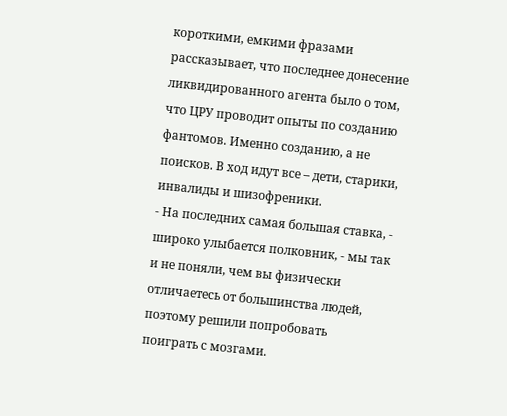короткими, емкими фразами рассказывает, что последнее донесение ликвидированного агента было о том, что ЦРУ проводит опыты по созданию фантомов. Именно созданию, а не поисков. В ход идут все – дети, старики, инвалиды и шизофреники.
- На последних самая большая ставка, - широко улыбается полковник, - мы так и не поняли, чем вы физически отличаетесь от большинства людей, поэтому решили попробовать поиграть с мозгами.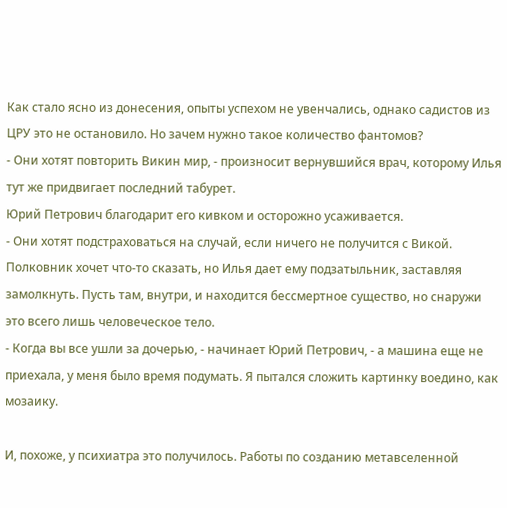Как стало ясно из донесения, опыты успехом не увенчались, однако садистов из ЦРУ это не остановило. Но зачем нужно такое количество фантомов?
- Они хотят повторить Викин мир, - произносит вернувшийся врач, которому Илья тут же придвигает последний табурет.
Юрий Петрович благодарит его кивком и осторожно усаживается.
- Они хотят подстраховаться на случай, если ничего не получится с Викой.
Полковник хочет что-то сказать, но Илья дает ему подзатыльник, заставляя замолкнуть. Пусть там, внутри, и находится бессмертное существо, но снаружи это всего лишь человеческое тело.
- Когда вы все ушли за дочерью, - начинает Юрий Петрович, - а машина еще не приехала, у меня было время подумать. Я пытался сложить картинку воедино, как мозаику.

И, похоже, у психиатра это получилось. Работы по созданию метавселенной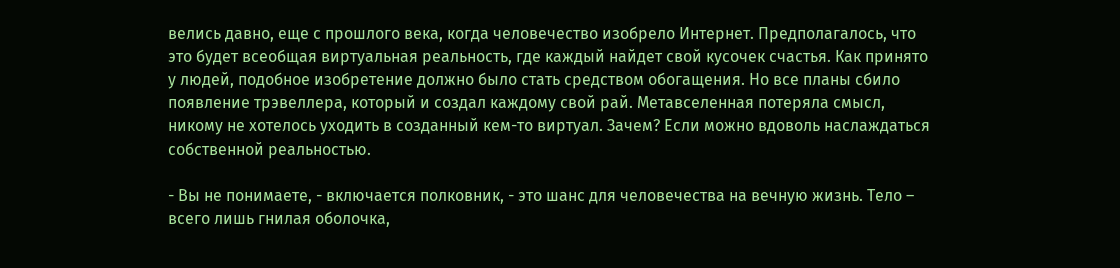велись давно, еще с прошлого века, когда человечество изобрело Интернет. Предполагалось, что это будет всеобщая виртуальная реальность, где каждый найдет свой кусочек счастья. Как принято у людей, подобное изобретение должно было стать средством обогащения. Но все планы сбило появление трэвеллера, который и создал каждому свой рай. Метавселенная потеряла смысл, никому не хотелось уходить в созданный кем-то виртуал. Зачем? Если можно вдоволь наслаждаться собственной реальностью.

- Вы не понимаете, - включается полковник, - это шанс для человечества на вечную жизнь. Тело – всего лишь гнилая оболочка,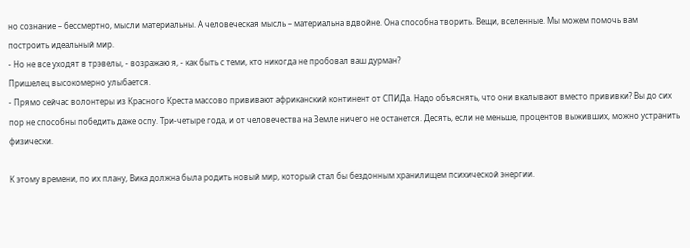но сознание – бессмертно, мысли материальны. А человеческая мысль – материальна вдвойне. Она способна творить. Вещи, вселенные. Мы можем помочь вам построить идеальный мир.
- Но не все уходят в трэвелы, - возражаю я, - как быть с теми, кто никогда не пробовал ваш дурман?
Пришелец высокомерно улыбается.
- Прямо сейчас волонтеры из Красного Креста массово прививают африканский континент от СПИДа. Надо объяснять, что они вкалывают вместо прививки? Вы до сих пор не способны победить даже оспу. Три-четыре года, и от человечества на Земле ничего не останется. Десять, если не меньше, процентов выживших, можно устранить физически.

К этому времени, по их плану, Вика должна была родить новый мир, который стал бы бездонным хранилищем психической энергии.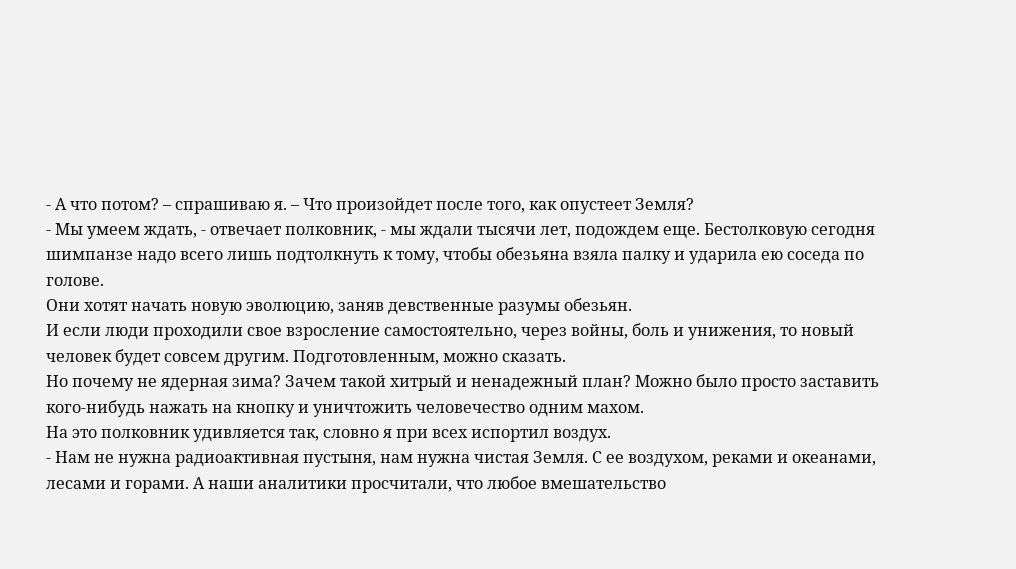- А что потом? – спрашиваю я. – Что произойдет после того, как опустеет Земля?
- Мы умеем ждать, - отвечает полковник, - мы ждали тысячи лет, подождем еще. Бестолковую сегодня шимпанзе надо всего лишь подтолкнуть к тому, чтобы обезьяна взяла палку и ударила ею соседа по голове.
Они хотят начать новую эволюцию, заняв девственные разумы обезьян.
И если люди проходили свое взросление самостоятельно, через войны, боль и унижения, то новый человек будет совсем другим. Подготовленным, можно сказать.
Но почему не ядерная зима? Зачем такой хитрый и ненадежный план? Можно было просто заставить кого-нибудь нажать на кнопку и уничтожить человечество одним махом.
На это полковник удивляется так, словно я при всех испортил воздух.
- Нам не нужна радиоактивная пустыня, нам нужна чистая Земля. С ее воздухом, реками и океанами, лесами и горами. А наши аналитики просчитали, что любое вмешательство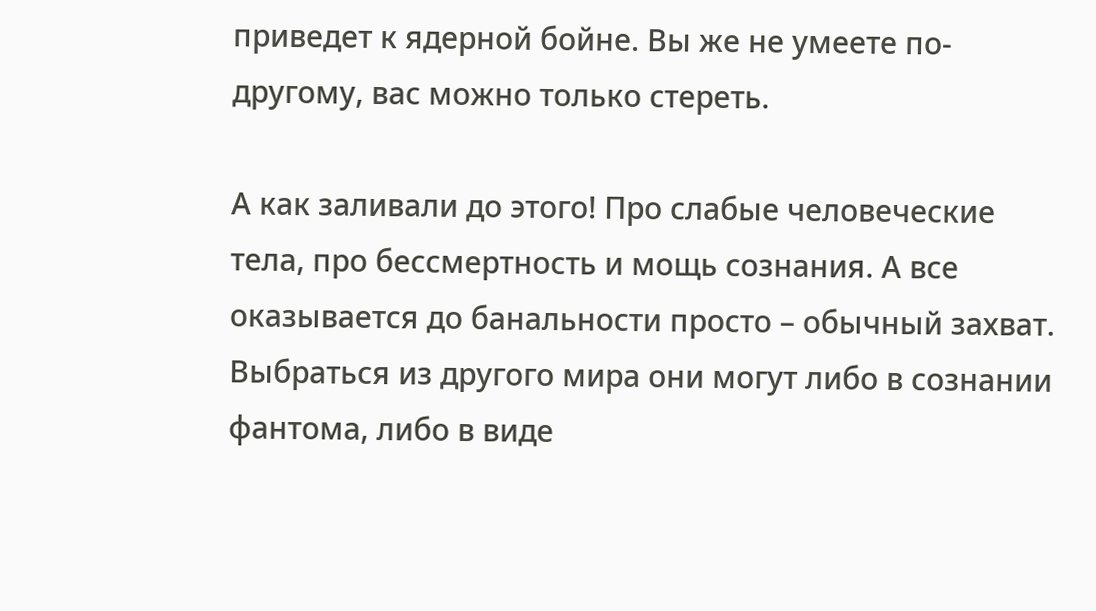приведет к ядерной бойне. Вы же не умеете по-другому, вас можно только стереть.

А как заливали до этого! Про слабые человеческие тела, про бессмертность и мощь сознания. А все оказывается до банальности просто – обычный захват. Выбраться из другого мира они могут либо в сознании фантома, либо в виде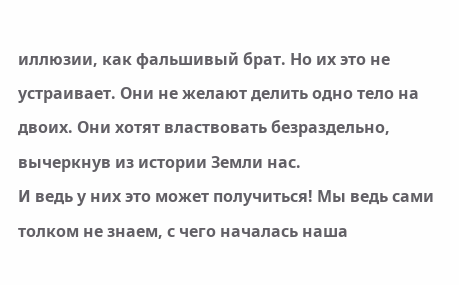иллюзии, как фальшивый брат. Но их это не устраивает. Они не желают делить одно тело на двоих. Они хотят властвовать безраздельно, вычеркнув из истории Земли нас.
И ведь у них это может получиться! Мы ведь сами толком не знаем, с чего началась наша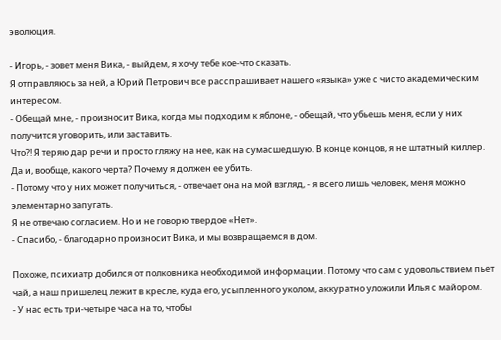эволюция.

- Игорь, - зовет меня Вика, - выйдем, я хочу тебе кое-что сказать.
Я отправляюсь за ней, а Юрий Петрович все расспрашивает нашего «языка» уже с чисто академическим интересом.
- Обещай мне, - произносит Вика, когда мы подходим к яблоне, - обещай, что убьешь меня, если у них получится уговорить, или заставить.
Что?! Я теряю дар речи и просто гляжу на нее, как на сумасшедшую. В конце концов, я не штатный киллер. Да и, вообще, какого черта? Почему я должен ее убить.
- Потому что у них может получиться, - отвечает она на мой взгляд, - я всего лишь человек, меня можно элементарно запугать.
Я не отвечаю согласием. Но и не говорю твердое «Нет».
- Спасибо, - благодарно произносит Вика, и мы возвращаемся в дом.

Похоже, психиатр добился от полковника необходимой информации. Потому что сам с удовольствием пьет чай, а наш пришелец лежит в кресле, куда его, усыпленного уколом, аккуратно уложили Илья с майором.
- У нас есть три-четыре часа на то, чтобы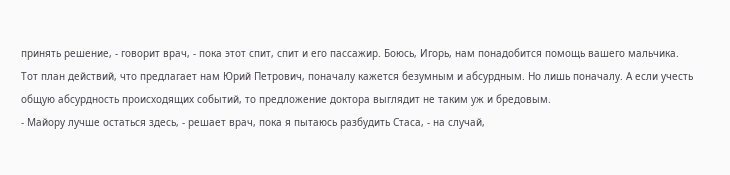принять решение, - говорит врач, - пока этот спит, спит и его пассажир. Боюсь, Игорь, нам понадобится помощь вашего мальчика.
Тот план действий, что предлагает нам Юрий Петрович, поначалу кажется безумным и абсурдным. Но лишь поначалу. А если учесть общую абсурдность происходящих событий, то предложение доктора выглядит не таким уж и бредовым.
- Майору лучше остаться здесь, - решает врач, пока я пытаюсь разбудить Стаса, - на случай,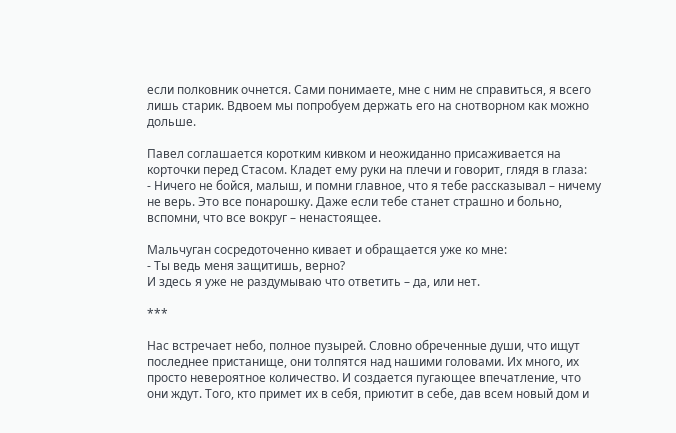если полковник очнется. Сами понимаете, мне с ним не справиться, я всего лишь старик. Вдвоем мы попробуем держать его на снотворном как можно дольше.

Павел соглашается коротким кивком и неожиданно присаживается на корточки перед Стасом. Кладет ему руки на плечи и говорит, глядя в глаза:
- Ничего не бойся, малыш, и помни главное, что я тебе рассказывал – ничему не верь. Это все понарошку. Даже если тебе станет страшно и больно, вспомни, что все вокруг – ненастоящее.

Мальчуган сосредоточенно кивает и обращается уже ко мне:
- Ты ведь меня защитишь, верно?
И здесь я уже не раздумываю что ответить – да, или нет.

***

Нас встречает небо, полное пузырей. Словно обреченные души, что ищут последнее пристанище, они толпятся над нашими головами. Их много, их просто невероятное количество. И создается пугающее впечатление, что они ждут. Того, кто примет их в себя, приютит в себе, дав всем новый дом и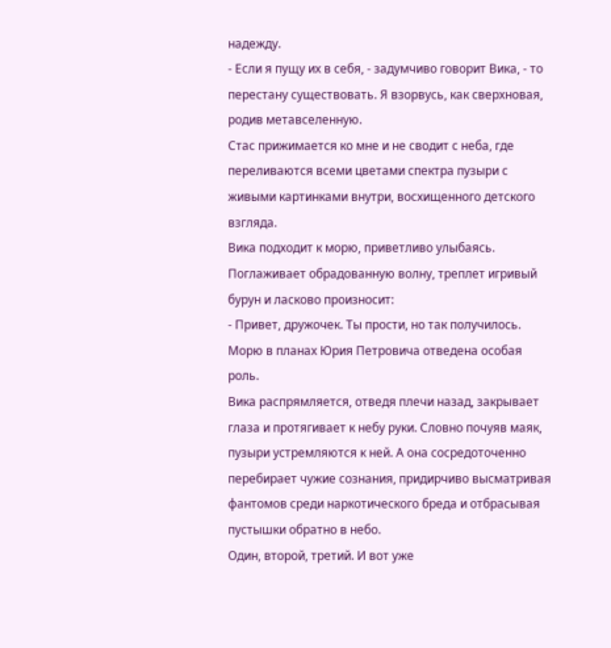надежду.
- Если я пущу их в себя, - задумчиво говорит Вика, - то перестану существовать. Я взорвусь, как сверхновая, родив метавселенную.
Стас прижимается ко мне и не сводит с неба, где переливаются всеми цветами спектра пузыри с живыми картинками внутри, восхищенного детского взгляда.
Вика подходит к морю, приветливо улыбаясь. Поглаживает обрадованную волну, треплет игривый бурун и ласково произносит:
- Привет, дружочек. Ты прости, но так получилось.
Морю в планах Юрия Петровича отведена особая роль.
Вика распрямляется, отведя плечи назад, закрывает глаза и протягивает к небу руки. Словно почуяв маяк, пузыри устремляются к ней. А она сосредоточенно перебирает чужие сознания, придирчиво высматривая фантомов среди наркотического бреда и отбрасывая пустышки обратно в небо.
Один, второй, третий. И вот уже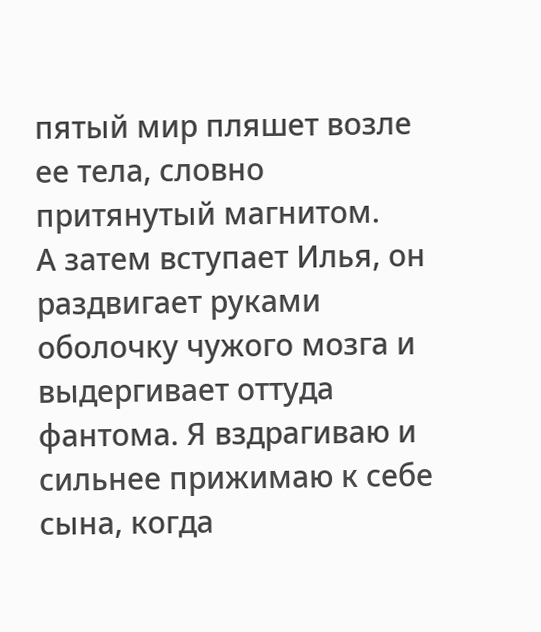пятый мир пляшет возле ее тела, словно притянутый магнитом.
А затем вступает Илья, он раздвигает руками оболочку чужого мозга и выдергивает оттуда фантома. Я вздрагиваю и сильнее прижимаю к себе сына, когда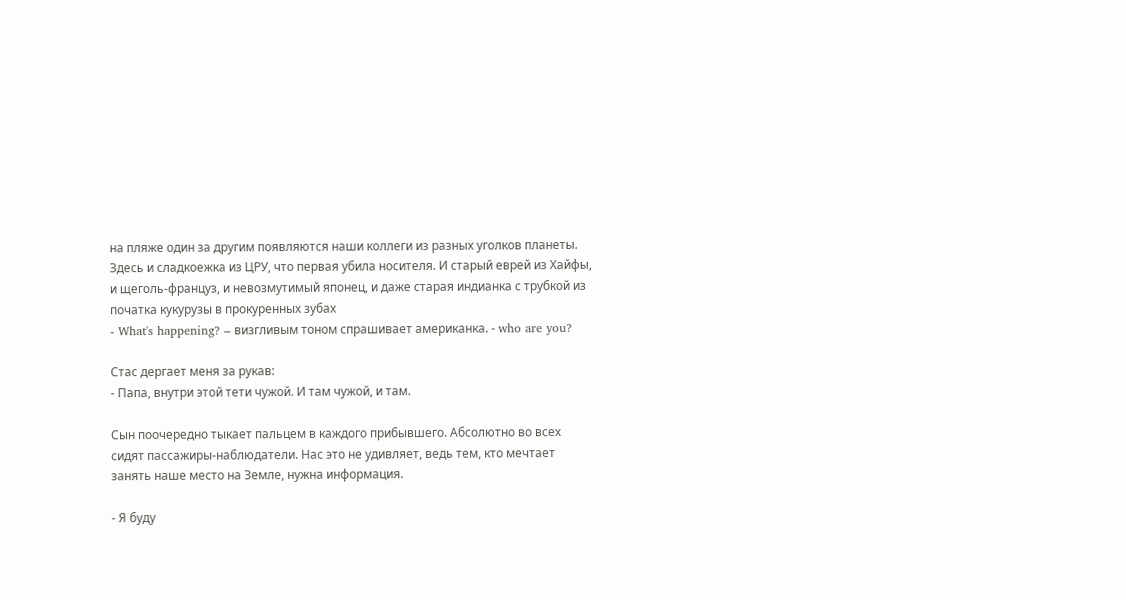на пляже один за другим появляются наши коллеги из разных уголков планеты.
Здесь и сладкоежка из ЦРУ, что первая убила носителя. И старый еврей из Хайфы, и щеголь-француз, и невозмутимый японец, и даже старая индианка с трубкой из початка кукурузы в прокуренных зубах
- What's happening? – визгливым тоном спрашивает американка. - who are you?

Стас дергает меня за рукав:
- Папа, внутри этой тети чужой. И там чужой, и там.

Сын поочередно тыкает пальцем в каждого прибывшего. Абсолютно во всех сидят пассажиры-наблюдатели. Нас это не удивляет, ведь тем, кто мечтает занять наше место на Земле, нужна информация.

- Я буду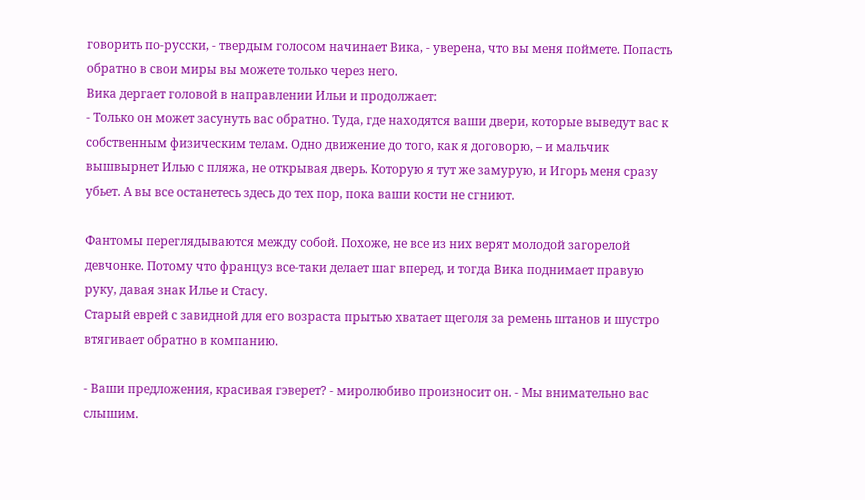говорить по-русски, - твердым голосом начинает Вика, - уверена, что вы меня поймете. Попасть обратно в свои миры вы можете только через него.
Вика дергает головой в направлении Ильи и продолжает:
- Только он может засунуть вас обратно. Туда, где находятся ваши двери, которые выведут вас к собственным физическим телам. Одно движение до того, как я договорю, – и мальчик вышвырнет Илью с пляжа, не открывая дверь. Которую я тут же замурую, и Игорь меня сразу убьет. А вы все останетесь здесь до тех пор, пока ваши кости не сгниют.

Фантомы переглядываются между собой. Похоже, не все из них верят молодой загорелой девчонке. Потому что француз все-таки делает шаг вперед, и тогда Вика поднимает правую руку, давая знак Илье и Стасу.
Старый еврей с завидной для его возраста прытью хватает щеголя за ремень штанов и шустро втягивает обратно в компанию.

- Ваши предложения, красивая гэверет? - миролюбиво произносит он. - Мы внимательно вас слышим.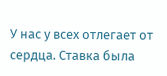У нас у всех отлегает от сердца. Ставка была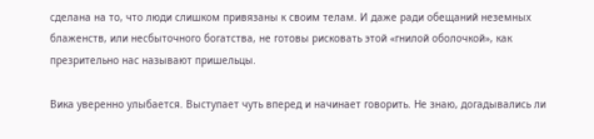сделана на то, что люди слишком привязаны к своим телам. И даже ради обещаний неземных блаженств, или несбыточного богатства, не готовы рисковать этой «гнилой оболочкой», как презрительно нас называют пришельцы.

Вика уверенно улыбается. Выступает чуть вперед и начинает говорить. Не знаю, догадывались ли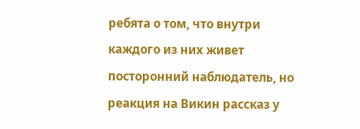ребята о том, что внутри каждого из них живет посторонний наблюдатель, но реакция на Викин рассказ у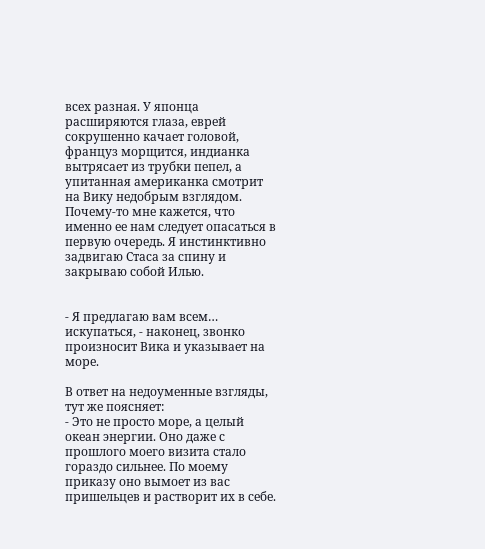всех разная. У японца расширяются глаза, еврей сокрушенно качает головой, француз морщится, индианка вытрясает из трубки пепел, а упитанная американка смотрит на Вику недобрым взглядом. Почему-то мне кажется, что именно ее нам следует опасаться в первую очередь. Я инстинктивно задвигаю Стаса за спину и закрываю собой Илью.


- Я предлагаю вам всем… искупаться, - наконец, звонко произносит Вика и указывает на море.

В ответ на недоуменные взгляды, тут же поясняет:
- Это не просто море, а целый океан энергии. Оно даже с прошлого моего визита стало гораздо сильнее. По моему приказу оно вымоет из вас пришельцев и растворит их в себе.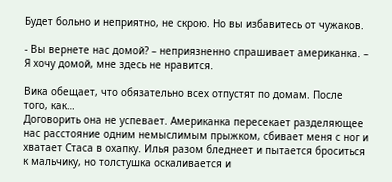Будет больно и неприятно, не скрою. Но вы избавитесь от чужаков.

- Вы вернете нас домой? – неприязненно спрашивает американка. – Я хочу домой, мне здесь не нравится.

Вика обещает, что обязательно всех отпустят по домам. После того, как…
Договорить она не успевает. Американка пересекает разделяющее нас расстояние одним немыслимым прыжком, сбивает меня с ног и хватает Стаса в охапку. Илья разом бледнеет и пытается броситься к мальчику, но толстушка оскаливается и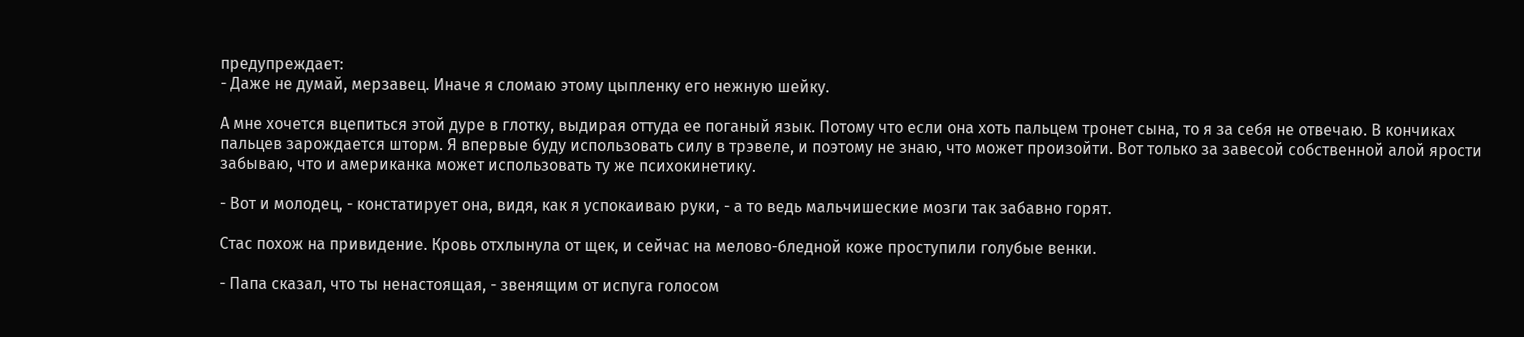предупреждает:
- Даже не думай, мерзавец. Иначе я сломаю этому цыпленку его нежную шейку.

А мне хочется вцепиться этой дуре в глотку, выдирая оттуда ее поганый язык. Потому что если она хоть пальцем тронет сына, то я за себя не отвечаю. В кончиках пальцев зарождается шторм. Я впервые буду использовать силу в трэвеле, и поэтому не знаю, что может произойти. Вот только за завесой собственной алой ярости забываю, что и американка может использовать ту же психокинетику.

- Вот и молодец, - констатирует она, видя, как я успокаиваю руки, - а то ведь мальчишеские мозги так забавно горят.

Стас похож на привидение. Кровь отхлынула от щек, и сейчас на мелово-бледной коже проступили голубые венки.

- Папа сказал, что ты ненастоящая, - звенящим от испуга голосом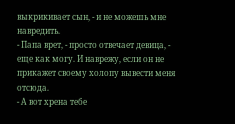выкрикивает сын, - и не можешь мне навредить.
- Папа врет, - просто отвечает девица, - еще как могу. И наврежу, если он не прикажет своему холопу вывести меня отсюда.
- А вот хрена тебе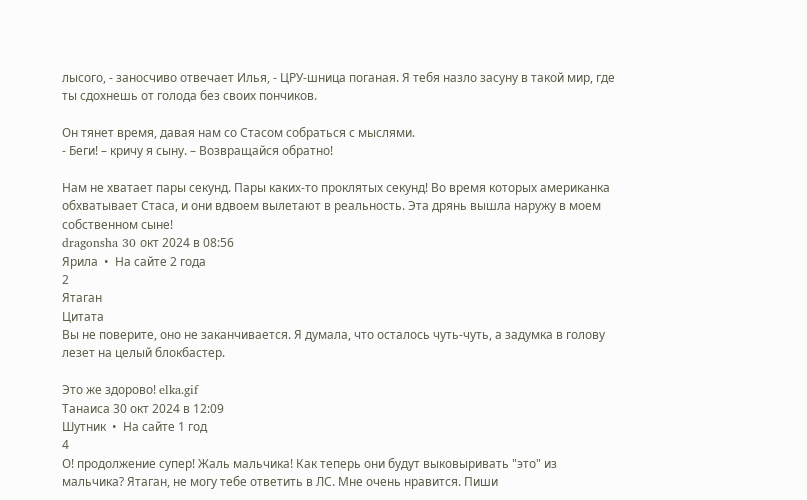лысого, - заносчиво отвечает Илья, - ЦРУ-шница поганая. Я тебя назло засуну в такой мир, где ты сдохнешь от голода без своих пончиков.

Он тянет время, давая нам со Стасом собраться с мыслями.
- Беги! – кричу я сыну. – Возвращайся обратно!

Нам не хватает пары секунд. Пары каких-то проклятых секунд! Во время которых американка обхватывает Стаса, и они вдвоем вылетают в реальность. Эта дрянь вышла наружу в моем собственном сыне!
dragonsha 30 окт 2024 в 08:56
Ярила  •  На сайте 2 года
2
Ятаган
Цитата
Вы не поверите, оно не заканчивается. Я думала, что осталось чуть-чуть, а задумка в голову лезет на целый блокбастер.

Это же здорово! elka.gif
Танаиса 30 окт 2024 в 12:09
Шутник  •  На сайте 1 год
4
О! продолжение супер! Жаль мальчика! Как теперь они будут выковыривать "это" из мальчика? Ятаган, не могу тебе ответить в ЛС. Мне очень нравится. Пиши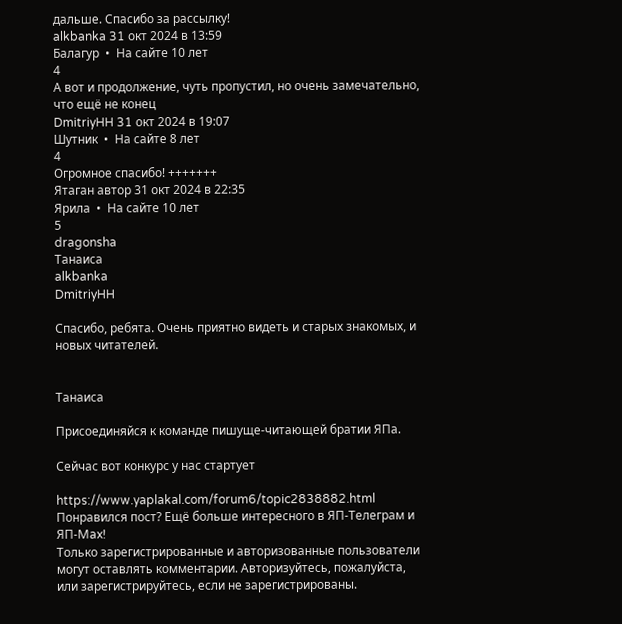дальше. Спасибо за рассылку!
alkbanka 31 окт 2024 в 13:59
Балагур  •  На сайте 10 лет
4
А вот и продолжение, чуть пропустил, но очень замечательно, что ещё не конец
DmitriyHH 31 окт 2024 в 19:07
Шутник  •  На сайте 8 лет
4
Огромное спасибо! +++++++
Ятаган автор 31 окт 2024 в 22:35
Ярила  •  На сайте 10 лет
5
dragonsha
Танаиса
alkbanka
DmitriyHH

Спасибо, ребята. Очень приятно видеть и старых знакомых, и новых читателей.


Танаиса

Присоединяйся к команде пишуще-читающей братии ЯПа.

Сейчас вот конкурс у нас стартует

https://www.yaplakal.com/forum6/topic2838882.html
Понравился пост? Ещё больше интересного в ЯП-Телеграм и ЯП-Max!
Только зарегистрированные и авторизованные пользователи могут оставлять комментарии. Авторизуйтесь, пожалуйста, или зарегистрируйтесь, если не зарегистрированы.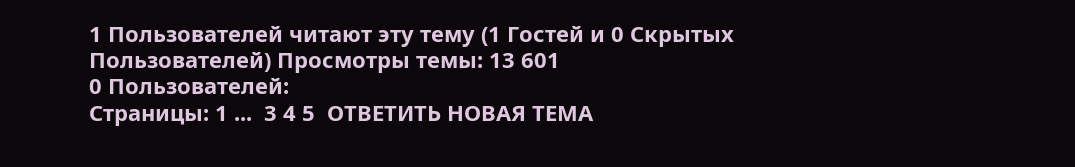1 Пользователей читают эту тему (1 Гостей и 0 Скрытых Пользователей) Просмотры темы: 13 601
0 Пользователей:
Страницы: 1 ...  3 4 5  ОТВЕТИТЬ НОВАЯ ТЕМА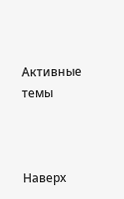Активные темы



Наверх